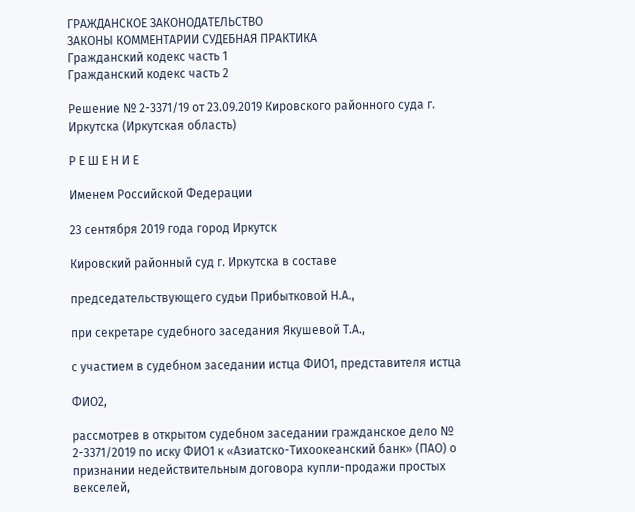ГРАЖДАНСКОЕ ЗАКОНОДАТЕЛЬСТВО
ЗАКОНЫ КОММЕНТАРИИ СУДЕБНАЯ ПРАКТИКА
Гражданский кодекс часть 1
Гражданский кодекс часть 2

Решение № 2-3371/19 от 23.09.2019 Кировского районного суда г. Иркутска (Иркутская область)

Р Е Ш Е Н И Е

Именем Российской Федерации

23 сентября 2019 года город Иркутск

Кировский районный суд г. Иркутска в составе

председательствующего судьи Прибытковой Н.А.,

при секретаре судебного заседания Якушевой Т.А.,

с участием в судебном заседании истца ФИО1, представителя истца

ФИО2,

рассмотрев в открытом судебном заседании гражданское дело № 2-3371/2019 по иску ФИО1 к «Азиатско-Тихоокеанский банк» (ПАО) о признании недействительным договора купли-продажи простых векселей,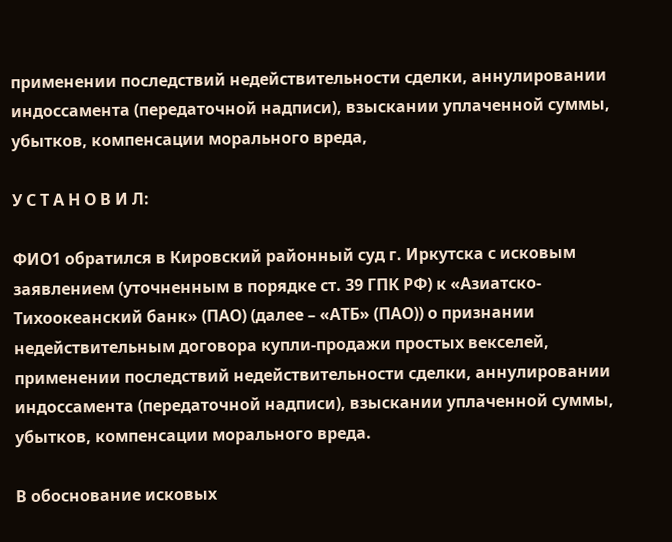применении последствий недействительности сделки, аннулировании индоссамента (передаточной надписи), взыскании уплаченной суммы, убытков, компенсации морального вреда,

У С Т А Н О В И Л:

ФИО1 обратился в Кировский районный суд г. Иркутска с исковым заявлением (уточненным в порядке ст. 39 ГПК РФ) к «Азиатско-Тихоокеанский банк» (ПАО) (далее – «АТБ» (ПАО)) о признании недействительным договора купли-продажи простых векселей, применении последствий недействительности сделки, аннулировании индоссамента (передаточной надписи), взыскании уплаченной суммы, убытков, компенсации морального вреда.

В обоснование исковых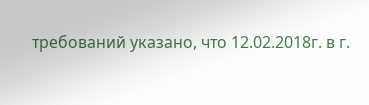требований указано, что 12.02.2018г. в г.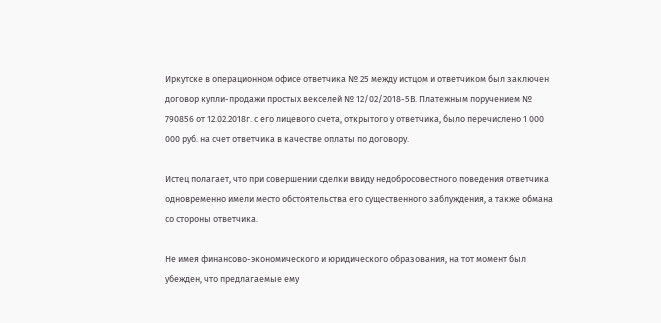Иркутске в операционном офисе ответчика № 25 между истцом и ответчиком был заключен договор купли-продажи простых векселей № 12/02/2018-5В. Платежным поручением № 790856 от 12.02.2018г. с его лицевого счета, открытого у ответчика, было перечислено 1 000 000 руб. на счет ответчика в качестве оплаты по договору.

Истец полагает, что при совершении сделки ввиду недобросовестного поведения ответчика одновременно имели место обстоятельства его существенного заблуждения, а также обмана со стороны ответчика.

Не имея финансово-экономического и юридического образования, на тот момент был убежден, что предлагаемые ему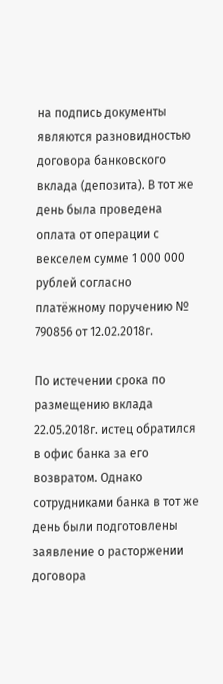на подпись документы являются разновидностью договора банковского вклада (депозита). В тот же день была проведена оплата от операции с векселем сумме 1 000 000 рублей согласно платёжному поручению № 790856 от 12.02.2018г.

По истечении срока по размещению вклада 22.05.2018г. истец обратился в офис банка за его возвратом. Однако сотрудниками банка в тот же день были подготовлены заявление о расторжении договора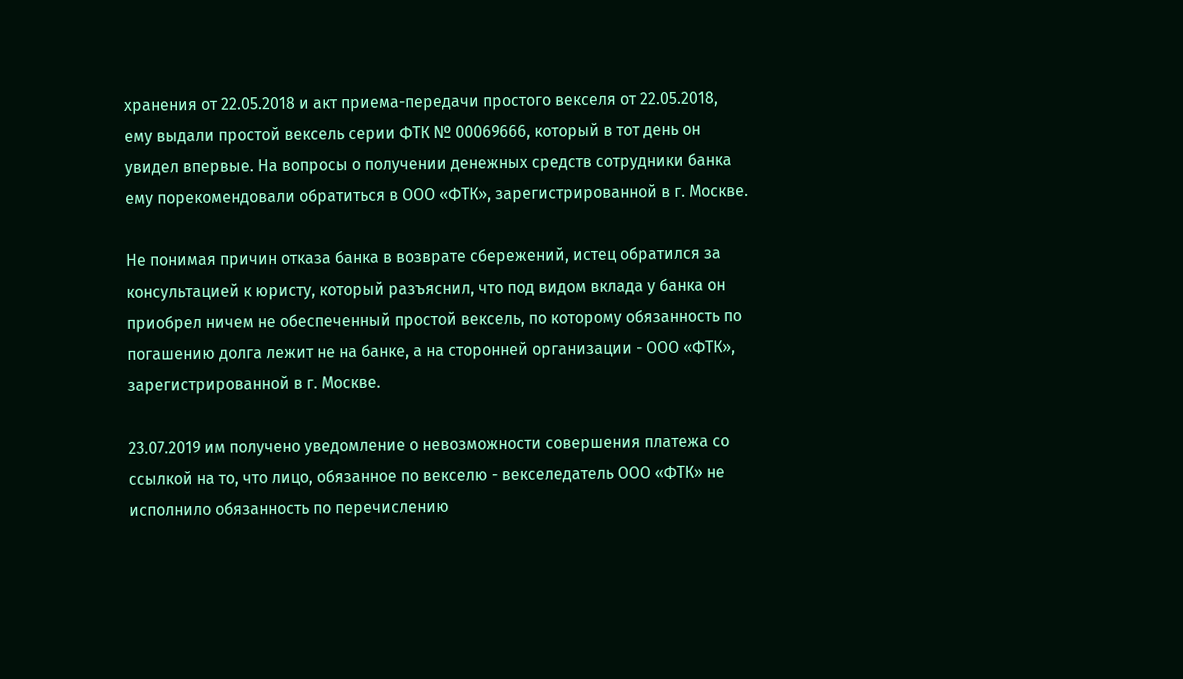хранения от 22.05.2018 и акт приема-передачи простого векселя от 22.05.2018, ему выдали простой вексель серии ФТК № 00069666, который в тот день он увидел впервые. На вопросы о получении денежных средств сотрудники банка ему порекомендовали обратиться в ООО «ФТК», зарегистрированной в г. Москве.

Не понимая причин отказа банка в возврате сбережений, истец обратился за консультацией к юристу, который разъяснил, что под видом вклада у банка он приобрел ничем не обеспеченный простой вексель, по которому обязанность по погашению долга лежит не на банке, а на сторонней организации - ООО «ФТК», зарегистрированной в г. Москве.

23.07.2019 им получено уведомление о невозможности совершения платежа со ссылкой на то, что лицо, обязанное по векселю - векселедатель ООО «ФТК» не исполнило обязанность по перечислению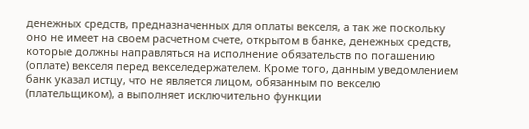денежных средств, предназначенных для оплаты векселя, а так же поскольку оно не имеет на своем расчетном счете, открытом в банке, денежных средств, которые должны направляться на исполнение обязательств по погашению (оплате) векселя перед векселедержателем. Кроме того, данным уведомлением банк указал истцу, что не является лицом, обязанным по векселю (плательщиком), а выполняет исключительно функции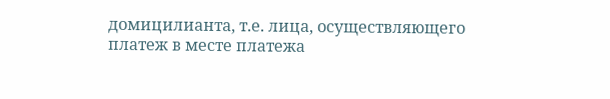домицилианта, т.е. лица, осуществляющего платеж в месте платежа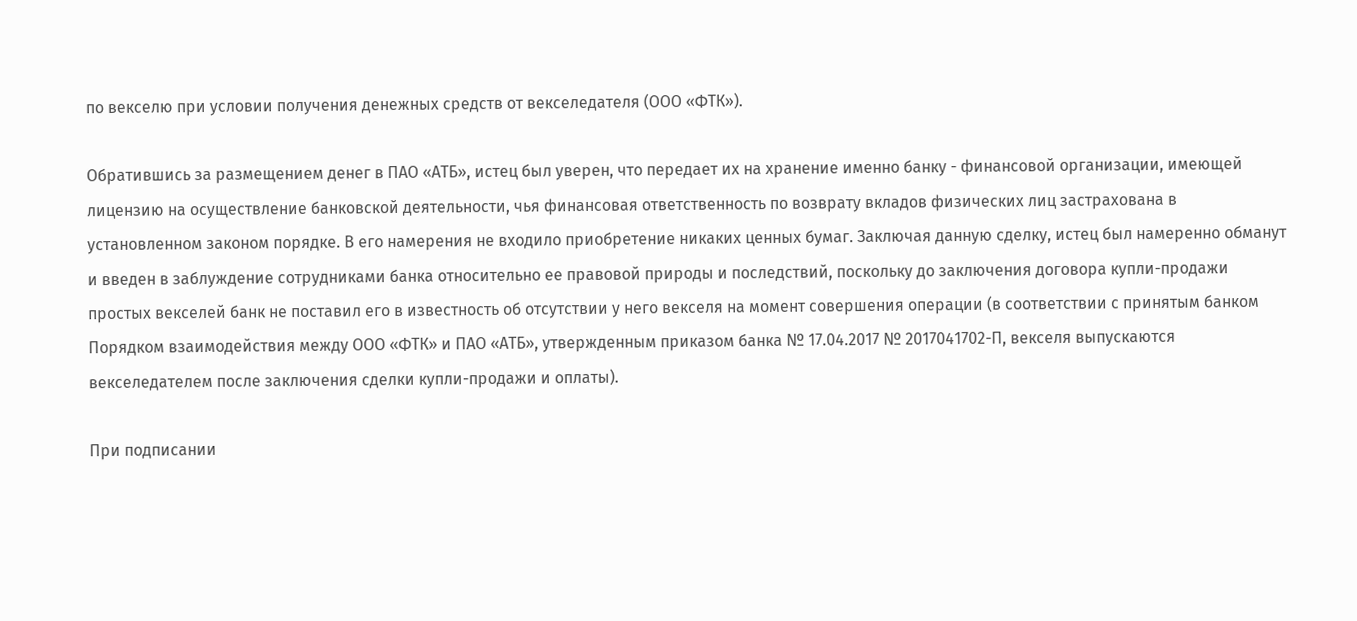по векселю при условии получения денежных средств от векселедателя (ООО «ФТК»).

Обратившись за размещением денег в ПАО «АТБ», истец был уверен, что передает их на хранение именно банку - финансовой организации, имеющей лицензию на осуществление банковской деятельности, чья финансовая ответственность по возврату вкладов физических лиц застрахована в установленном законом порядке. В его намерения не входило приобретение никаких ценных бумаг. Заключая данную сделку, истец был намеренно обманут и введен в заблуждение сотрудниками банка относительно ее правовой природы и последствий, поскольку до заключения договора купли-продажи простых векселей банк не поставил его в известность об отсутствии у него векселя на момент совершения операции (в соответствии с принятым банком Порядком взаимодействия между ООО «ФТК» и ПАО «АТБ», утвержденным приказом банка № 17.04.2017 № 2017041702-П, векселя выпускаются векселедателем после заключения сделки купли-продажи и оплаты).

При подписании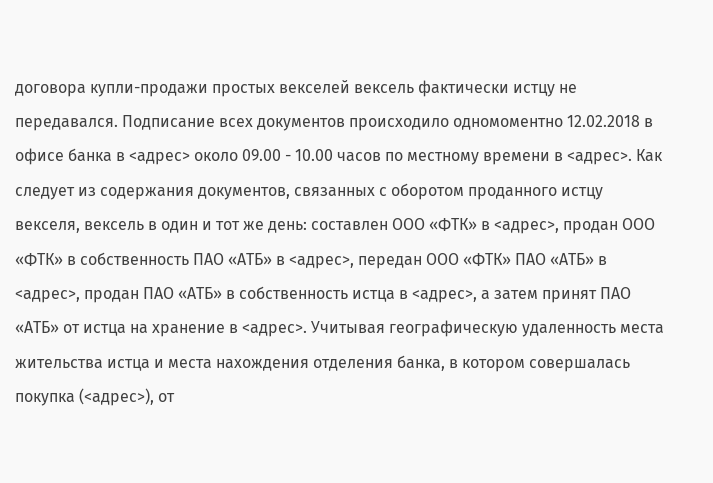договора купли-продажи простых векселей вексель фактически истцу не передавался. Подписание всех документов происходило одномоментно 12.02.2018 в офисе банка в <адрес> около 09.00 - 10.00 часов по местному времени в <адрес>. Как следует из содержания документов, связанных с оборотом проданного истцу векселя, вексель в один и тот же день: составлен ООО «ФТК» в <адрес>, продан ООО «ФТК» в собственность ПАО «АТБ» в <адрес>, передан ООО «ФТК» ПАО «АТБ» в <адрес>, продан ПАО «АТБ» в собственность истца в <адрес>, а затем принят ПАО «АТБ» от истца на хранение в <адрес>. Учитывая географическую удаленность места жительства истца и места нахождения отделения банка, в котором совершалась покупка (<адрес>), от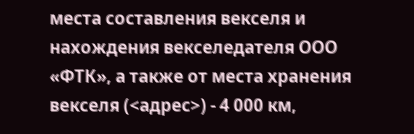места составления векселя и нахождения векселедателя ООО «ФТК», а также от места хранения векселя (<адрес>) - 4 000 км,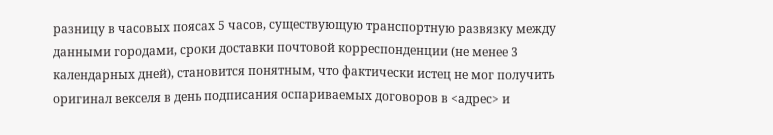разницу в часовых поясах 5 часов, существующую транспортную развязку между данными городами, сроки доставки почтовой корреспонденции (не менее 3 календарных дней), становится понятным, что фактически истец не мог получить оригинал векселя в день подписания оспариваемых договоров в <адрес> и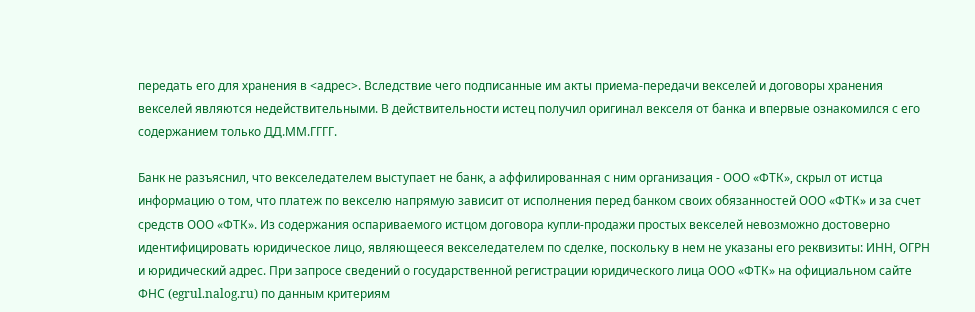передать его для хранения в <адрес>. Вследствие чего подписанные им акты приема-передачи векселей и договоры хранения векселей являются недействительными. В действительности истец получил оригинал векселя от банка и впервые ознакомился с его содержанием только ДД.ММ.ГГГГ.

Банк не разъяснил, что векселедателем выступает не банк, а аффилированная с ним организация - ООО «ФТК», скрыл от истца информацию о том, что платеж по векселю напрямую зависит от исполнения перед банком своих обязанностей ООО «ФТК» и за счет средств ООО «ФТК». Из содержания оспариваемого истцом договора купли-продажи простых векселей невозможно достоверно идентифицировать юридическое лицо, являющееся векселедателем по сделке, поскольку в нем не указаны его реквизиты: ИНН, ОГРН и юридический адрес. При запросе сведений о государственной регистрации юридического лица ООО «ФТК» на официальном сайте ФНС (egrul.nalog.ru) по данным критериям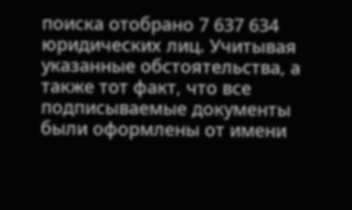поиска отобрано 7 637 634 юридических лиц. Учитывая указанные обстоятельства, а также тот факт, что все подписываемые документы были оформлены от имени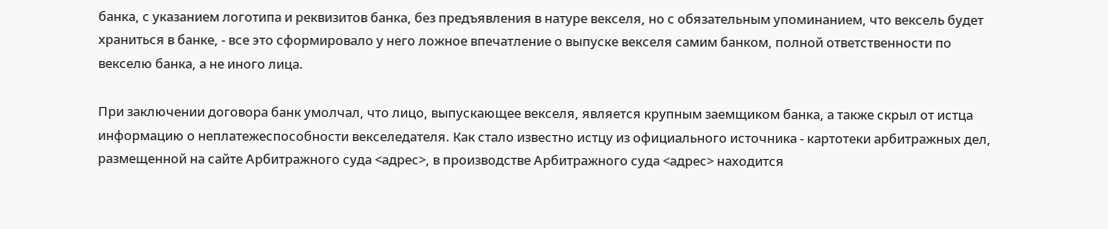банка, с указанием логотипа и реквизитов банка, без предъявления в натуре векселя, но с обязательным упоминанием, что вексель будет храниться в банке, - все это сформировало у него ложное впечатление о выпуске векселя самим банком, полной ответственности по векселю банка, а не иного лица.

При заключении договора банк умолчал, что лицо, выпускающее векселя, является крупным заемщиком банка, а также скрыл от истца информацию о неплатежеспособности векселедателя. Как стало известно истцу из официального источника - картотеки арбитражных дел, размещенной на сайте Арбитражного суда <адрес>, в производстве Арбитражного суда <адрес> находится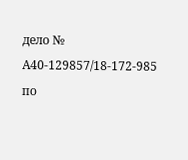дело № А40-129857/18-172-985 по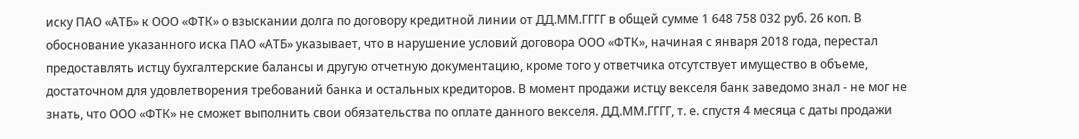иску ПАО «АТБ» к ООО «ФТК» о взыскании долга по договору кредитной линии от ДД.ММ.ГГГГ в общей сумме 1 648 758 032 руб. 26 коп. В обоснование указанного иска ПАО «АТБ» указывает, что в нарушение условий договора ООО «ФТК», начиная с января 2018 года, перестал предоставлять истцу бухгалтерские балансы и другую отчетную документацию, кроме того у ответчика отсутствует имущество в объеме, достаточном для удовлетворения требований банка и остальных кредиторов. В момент продажи истцу векселя банк заведомо знал - не мог не знать, что ООО «ФТК» не сможет выполнить свои обязательства по оплате данного векселя. ДД.ММ.ГГГГ, т. е. спустя 4 месяца с даты продажи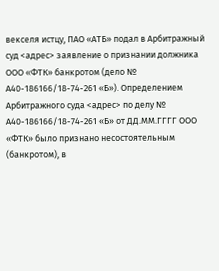векселя истцу, ПАО «АТБ» подал в Арбитражный суд <адрес> заявление о признании должника ООО «ФТК» банкротом (дело № А40-186166/18-74-261 «Б»). Определением Арбитражного суда <адрес> по делу № А40-186166/18-74-261 «Б» от ДД.ММ.ГГГГ ООО «ФТК» было признано несостоятельным (банкротом), в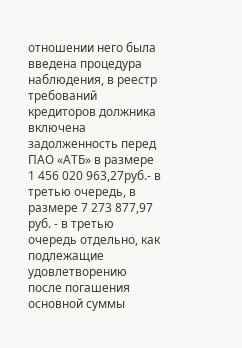отношении него была введена процедура наблюдения, в реестр требований кредиторов должника включена задолженность перед ПАО «АТБ» в размере 1 456 020 963,27руб.- в третью очередь, в размере 7 273 877,97 руб. - в третью очередь отдельно, как подлежащие удовлетворению после погашения основной суммы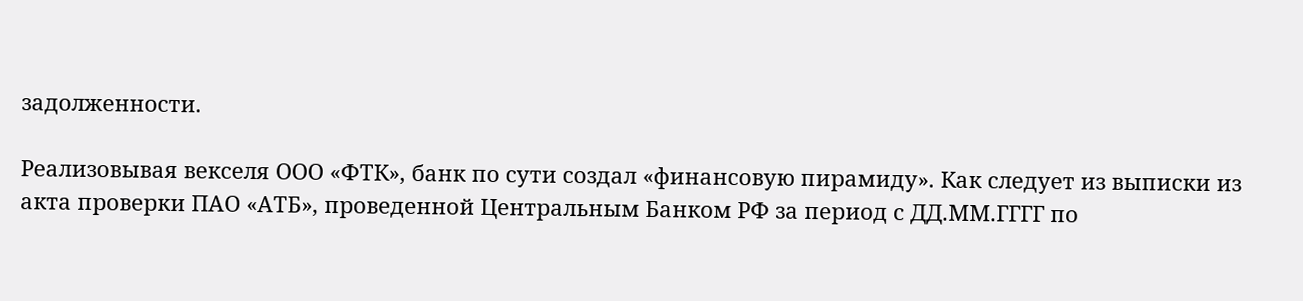задолженности.

Реализовывая векселя ООО «ФТК», банк по сути создал «финансовую пирамиду». Как следует из выписки из акта проверки ПАО «АТБ», проведенной Центральным Банком РФ за период с ДД.ММ.ГГГГ по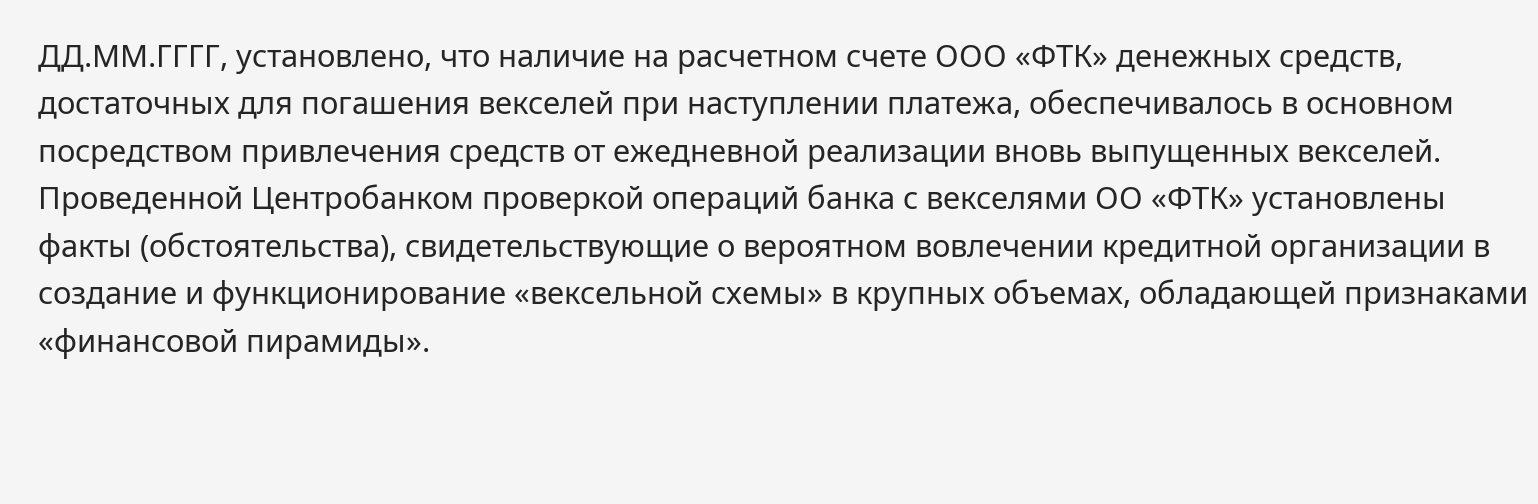ДД.ММ.ГГГГ, установлено, что наличие на расчетном счете ООО «ФТК» денежных средств, достаточных для погашения векселей при наступлении платежа, обеспечивалось в основном посредством привлечения средств от ежедневной реализации вновь выпущенных векселей. Проведенной Центробанком проверкой операций банка с векселями ОО «ФТК» установлены факты (обстоятельства), свидетельствующие о вероятном вовлечении кредитной организации в создание и функционирование «вексельной схемы» в крупных объемах, обладающей признаками «финансовой пирамиды».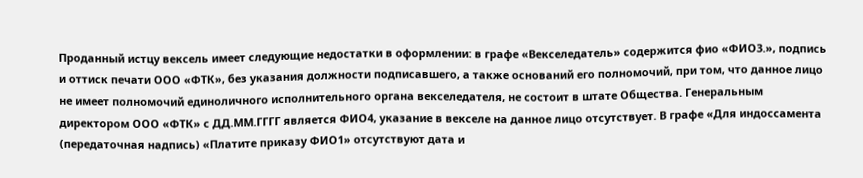Проданный истцу вексель имеет следующие недостатки в оформлении: в графе «Векселедатель» содержится фио «ФИО3.», подпись и оттиск печати ООО «ФТК», без указания должности подписавшего, а также оснований его полномочий, при том, что данное лицо не имеет полномочий единоличного исполнительного органа векселедателя, не состоит в штате Общества. Генеральным директором ООО «ФТК» с ДД.ММ.ГГГГ является ФИО4, указание в векселе на данное лицо отсутствует. В графе «Для индоссамента (передаточная надпись) «Платите приказу ФИО1» отсутствуют дата и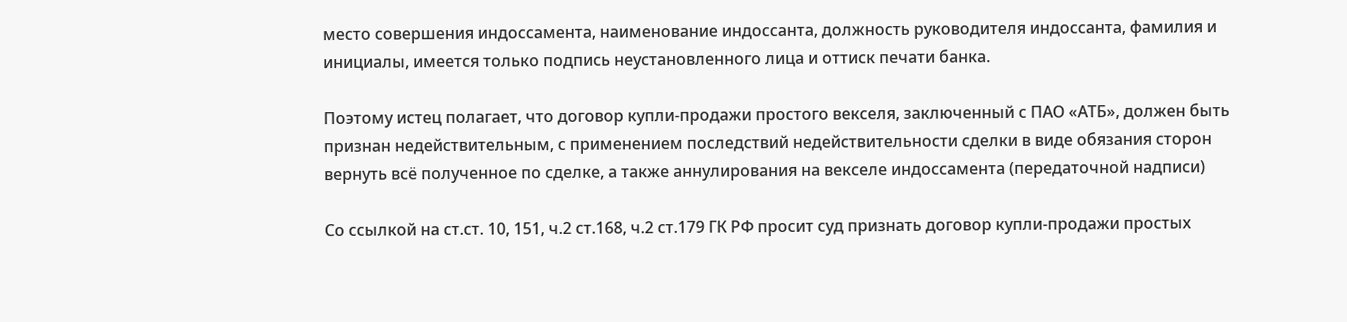место совершения индоссамента, наименование индоссанта, должность руководителя индоссанта, фамилия и инициалы, имеется только подпись неустановленного лица и оттиск печати банка.

Поэтому истец полагает, что договор купли-продажи простого векселя, заключенный с ПАО «АТБ», должен быть признан недействительным, с применением последствий недействительности сделки в виде обязания сторон вернуть всё полученное по сделке, а также аннулирования на векселе индоссамента (передаточной надписи)

Со ссылкой на ст.ст. 10, 151, ч.2 ст.168, ч.2 ст.179 ГК РФ просит суд признать договор купли-продажи простых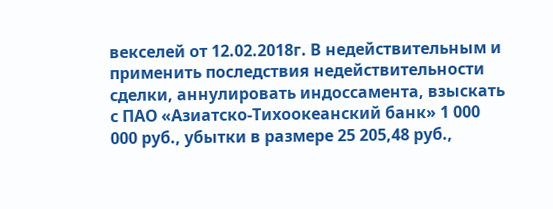векселей от 12.02.2018г. В недействительным и применить последствия недействительности сделки, аннулировать индоссамента, взыскать с ПАО «Азиатско-Тихоокеанский банк» 1 000 000 руб., убытки в размере 25 205,48 руб.,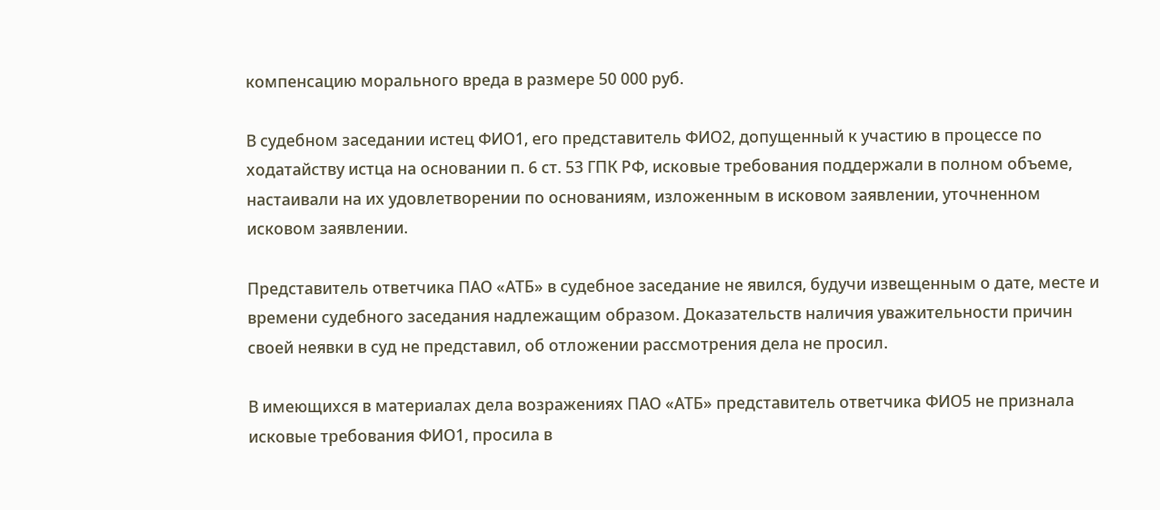компенсацию морального вреда в размере 50 000 руб.

В судебном заседании истец ФИО1, его представитель ФИО2, допущенный к участию в процессе по ходатайству истца на основании п. 6 ст. 53 ГПК РФ, исковые требования поддержали в полном объеме, настаивали на их удовлетворении по основаниям, изложенным в исковом заявлении, уточненном исковом заявлении.

Представитель ответчика ПАО «АТБ» в судебное заседание не явился, будучи извещенным о дате, месте и времени судебного заседания надлежащим образом. Доказательств наличия уважительности причин своей неявки в суд не представил, об отложении рассмотрения дела не просил.

В имеющихся в материалах дела возражениях ПАО «АТБ» представитель ответчика ФИО5 не признала исковые требования ФИО1, просила в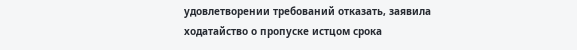удовлетворении требований отказать, заявила ходатайство о пропуске истцом срока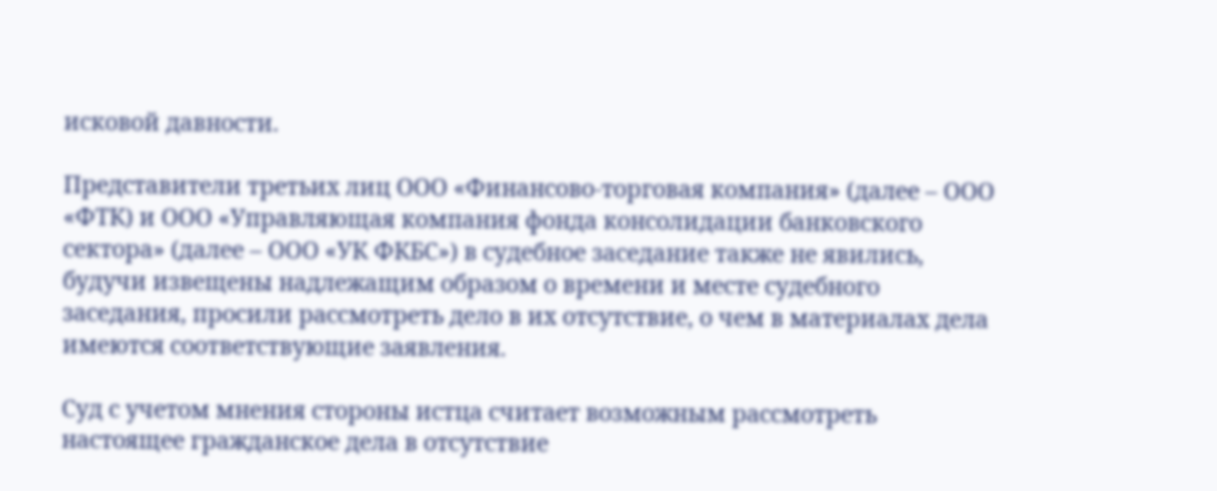исковой давности.

Представители третьих лиц ООО «Финансово-торговая компания» (далее – ООО «ФТК) и ООО «Управляющая компания фонда консолидации банковского сектора» (далее – ООО «УК ФКБС») в судебное заседание также не явились, будучи извещены надлежащим образом о времени и месте судебного заседания, просили рассмотреть дело в их отсутствие, о чем в материалах дела имеются соответствующие заявления.

Суд с учетом мнения стороны истца считает возможным рассмотреть настоящее гражданское дела в отсутствие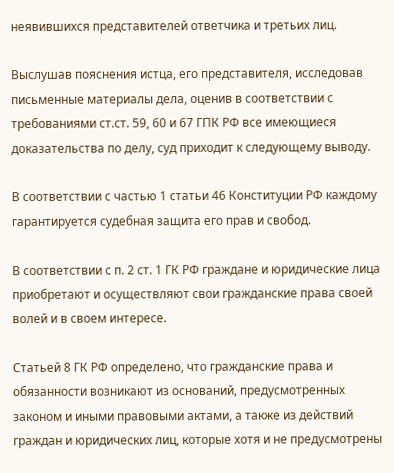неявившихся представителей ответчика и третьих лиц.

Выслушав пояснения истца, его представителя, исследовав письменные материалы дела, оценив в соответствии с требованиями ст.ст. 59, 60 и 67 ГПК РФ все имеющиеся доказательства по делу, суд приходит к следующему выводу.

В соответствии с частью 1 статьи 46 Конституции РФ каждому гарантируется судебная защита его прав и свобод.

В соответствии с п. 2 ст. 1 ГК РФ граждане и юридические лица приобретают и осуществляют свои гражданские права своей волей и в своем интересе.

Статьей 8 ГК РФ определено, что гражданские права и обязанности возникают из оснований, предусмотренных законом и иными правовыми актами, а также из действий граждан и юридических лиц, которые хотя и не предусмотрены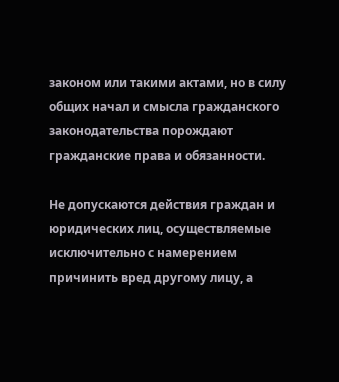законом или такими актами, но в силу общих начал и смысла гражданского законодательства порождают гражданские права и обязанности.

Не допускаются действия граждан и юридических лиц, осуществляемые исключительно с намерением причинить вред другому лицу, а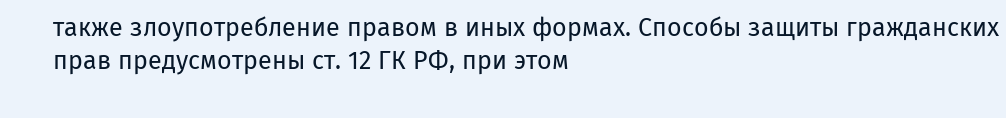также злоупотребление правом в иных формах. Способы защиты гражданских прав предусмотрены ст. 12 ГК РФ, при этом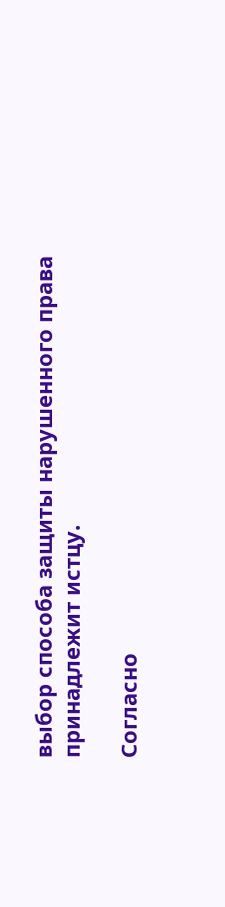выбор способа защиты нарушенного права принадлежит истцу.

Согласно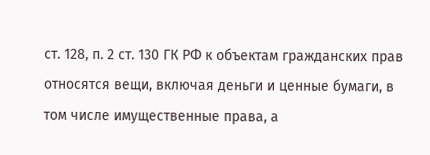ст. 128, п. 2 ст. 130 ГК РФ к объектам гражданских прав относятся вещи, включая деньги и ценные бумаги, в том числе имущественные права, а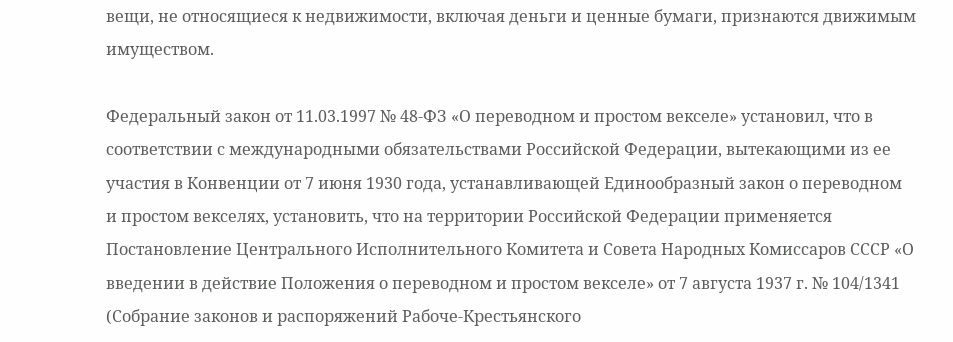вещи, не относящиеся к недвижимости, включая деньги и ценные бумаги, признаются движимым имуществом.

Федеральный закон от 11.03.1997 № 48-ФЗ «О переводном и простом векселе» установил, что в соответствии с международными обязательствами Российской Федерации, вытекающими из ее участия в Конвенции от 7 июня 1930 года, устанавливающей Единообразный закон о переводном и простом векселях, установить, что на территории Российской Федерации применяется Постановление Центрального Исполнительного Комитета и Совета Народных Комиссаров СССР «О введении в действие Положения о переводном и простом векселе» от 7 августа 1937 г. № 104/1341 (Собрание законов и распоряжений Рабоче-Крестьянского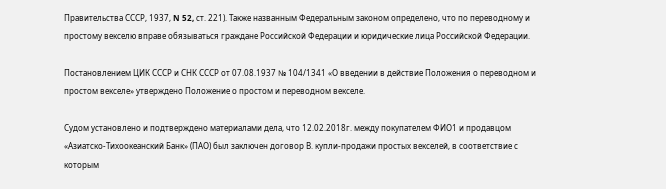Правительства СССР, 1937, N 52, ст. 221). Также названным Федеральным законом определено, что по переводному и простому векселю вправе обязываться граждане Российской Федерации и юридические лица Российской Федерации.

Постановлением ЦИК СССР и СНК СССР от 07.08.1937 № 104/1341 «О введении в действие Положения о переводном и простом векселе» утверждено Положение о простом и переводном векселе.

Судом установлено и подтверждено материалами дела, что 12.02.2018г. между покупателем ФИО1 и продавцом «Азиатско-Тихоокеанский Банк» (ПАО) был заключен договор В. купли-продажи простых векселей, в соответствие с которым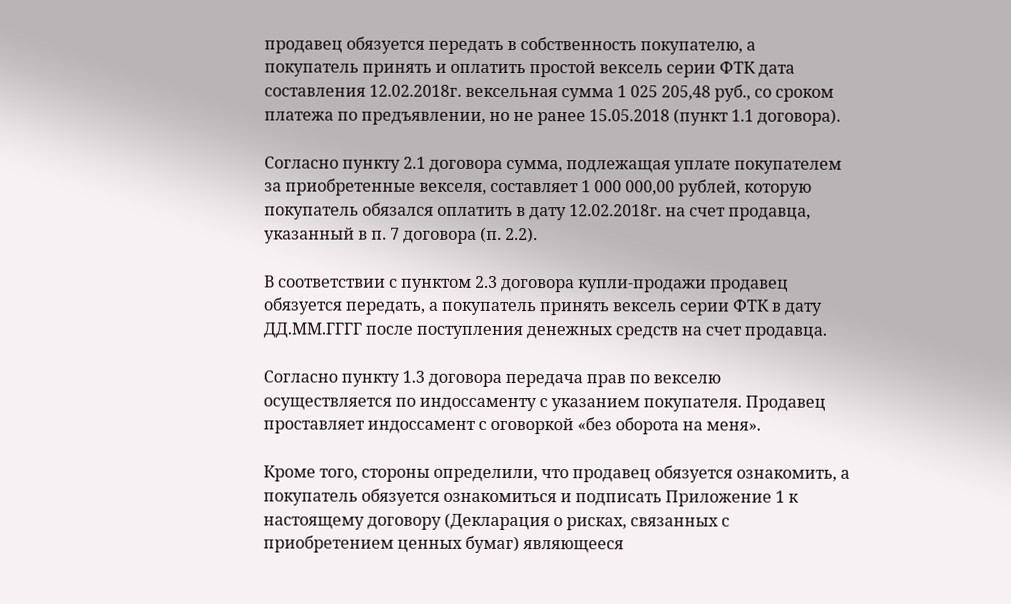продавец обязуется передать в собственность покупателю, а покупатель принять и оплатить простой вексель серии ФТК дата составления 12.02.2018г. вексельная сумма 1 025 205,48 руб., со сроком платежа по предъявлении, но не ранее 15.05.2018 (пункт 1.1 договора).

Согласно пункту 2.1 договора сумма, подлежащая уплате покупателем за приобретенные векселя, составляет 1 000 000,00 рублей, которую покупатель обязался оплатить в дату 12.02.2018г. на счет продавца, указанный в п. 7 договора (п. 2.2).

В соответствии с пунктом 2.3 договора купли-продажи продавец обязуется передать, а покупатель принять вексель серии ФТК в дату ДД.ММ.ГГГГ после поступления денежных средств на счет продавца.

Согласно пункту 1.3 договора передача прав по векселю осуществляется по индоссаменту с указанием покупателя. Продавец проставляет индоссамент с оговоркой «без оборота на меня».

Кроме того, стороны определили, что продавец обязуется ознакомить, а покупатель обязуется ознакомиться и подписать Приложение 1 к настоящему договору (Декларация о рисках, связанных с приобретением ценных бумаг) являющееся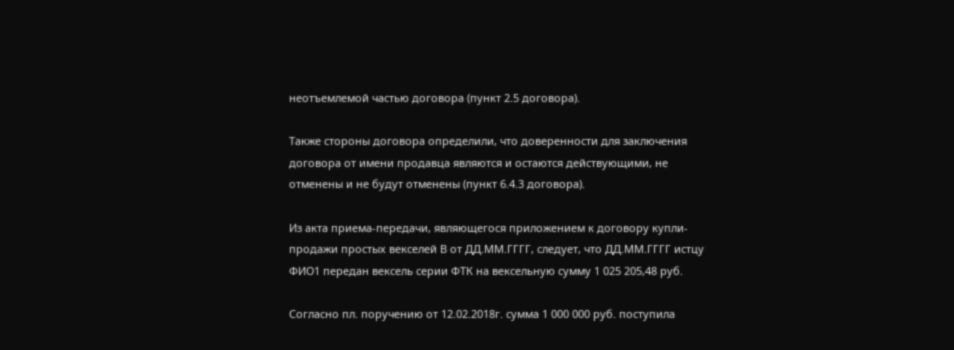неотъемлемой частью договора (пункт 2.5 договора).

Также стороны договора определили, что доверенности для заключения договора от имени продавца являются и остаются действующими, не отменены и не будут отменены (пункт 6.4.3 договора).

Из акта приема-передачи, являющегося приложением к договору купли-продажи простых векселей В от ДД.ММ.ГГГГ, следует, что ДД.ММ.ГГГГ истцу ФИО1 передан вексель серии ФТК на вексельную сумму 1 025 205,48 руб.

Согласно пл. поручению от 12.02.2018г. сумма 1 000 000 руб. поступила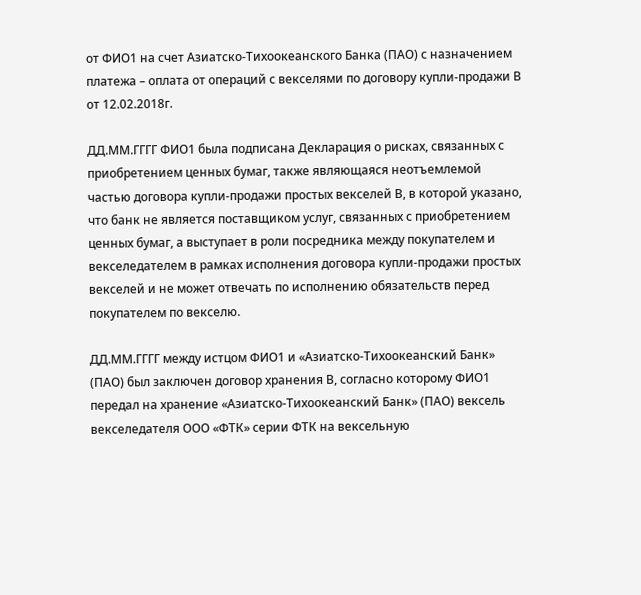от ФИО1 на счет Азиатско-Тихоокеанского Банка (ПАО) с назначением платежа – оплата от операций с векселями по договору купли-продажи В от 12.02.2018г.

ДД.ММ.ГГГГ ФИО1 была подписана Декларация о рисках, связанных с приобретением ценных бумаг, также являющаяся неотъемлемой частью договора купли-продажи простых векселей В, в которой указано, что банк не является поставщиком услуг, связанных с приобретением ценных бумаг, а выступает в роли посредника между покупателем и векселедателем в рамках исполнения договора купли-продажи простых векселей и не может отвечать по исполнению обязательств перед покупателем по векселю.

ДД.ММ.ГГГГ между истцом ФИО1 и «Азиатско-Тихоокеанский Банк» (ПАО) был заключен договор хранения В, согласно которому ФИО1 передал на хранение «Азиатско-Тихоокеанский Банк» (ПАО) вексель векселедателя ООО «ФТК» серии ФТК на вексельную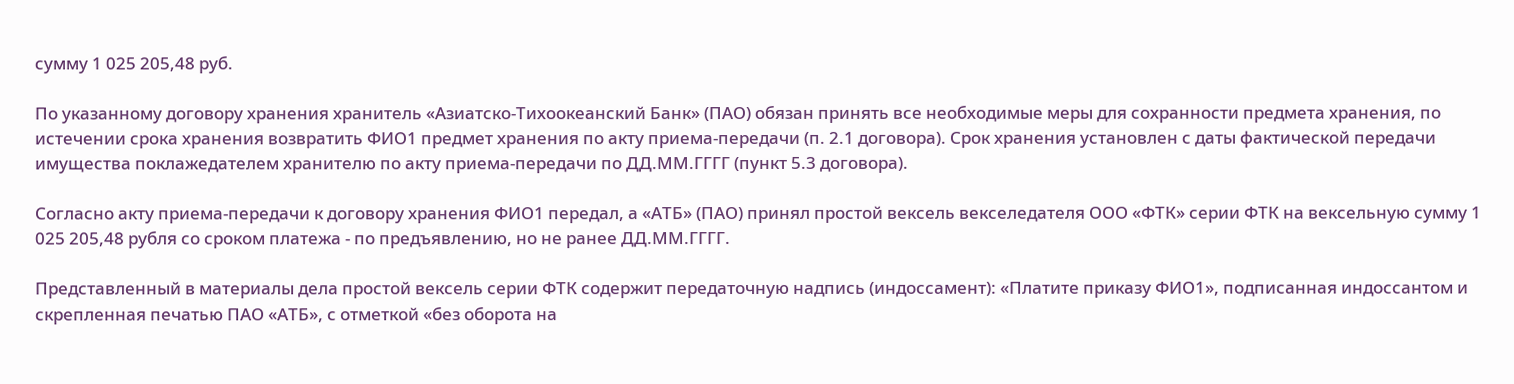сумму 1 025 205,48 руб.

По указанному договору хранения хранитель «Азиатско-Тихоокеанский Банк» (ПАО) обязан принять все необходимые меры для сохранности предмета хранения, по истечении срока хранения возвратить ФИО1 предмет хранения по акту приема-передачи (п. 2.1 договора). Срок хранения установлен с даты фактической передачи имущества поклажедателем хранителю по акту приема-передачи по ДД.ММ.ГГГГ (пункт 5.3 договора).

Согласно акту приема-передачи к договору хранения ФИО1 передал, а «АТБ» (ПАО) принял простой вексель векселедателя ООО «ФТК» серии ФТК на вексельную сумму 1 025 205,48 рубля со сроком платежа - по предъявлению, но не ранее ДД.ММ.ГГГГ.

Представленный в материалы дела простой вексель серии ФТК содержит передаточную надпись (индоссамент): «Платите приказу ФИО1», подписанная индоссантом и скрепленная печатью ПАО «АТБ», с отметкой «без оборота на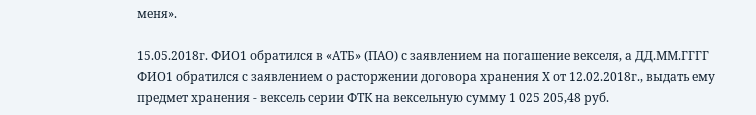меня».

15.05.2018г. ФИО1 обратился в «АТБ» (ПАО) с заявлением на погашение векселя, а ДД.ММ.ГГГГ ФИО1 обратился с заявлением о расторжении договора хранения Х от 12.02.2018г., выдать ему предмет хранения - вексель серии ФТК на вексельную сумму 1 025 205,48 руб.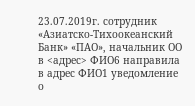23.07.2019г. сотрудник «Азиатско-Тихоокеанский Банк» «ПАО», начальник ОО в <адрес> ФИО6 направила в адрес ФИО1 уведомление о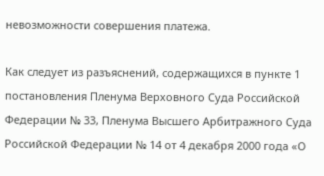невозможности совершения платежа.

Как следует из разъяснений, содержащихся в пункте 1 постановления Пленума Верховного Суда Российской Федерации № 33, Пленума Высшего Арбитражного Суда Российской Федерации № 14 от 4 декабря 2000 года «О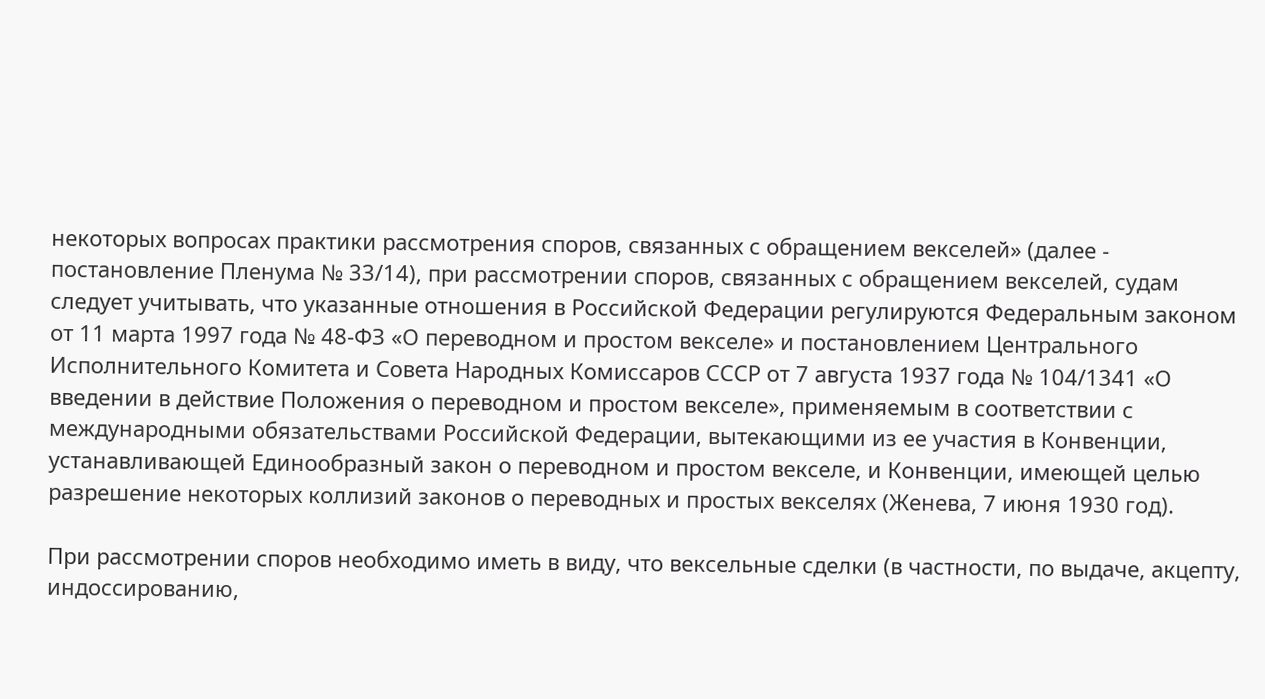некоторых вопросах практики рассмотрения споров, связанных с обращением векселей» (далее - постановление Пленума № 33/14), при рассмотрении споров, связанных с обращением векселей, судам следует учитывать, что указанные отношения в Российской Федерации регулируются Федеральным законом от 11 марта 1997 года № 48-ФЗ «О переводном и простом векселе» и постановлением Центрального Исполнительного Комитета и Совета Народных Комиссаров СССР от 7 августа 1937 года № 104/1341 «О введении в действие Положения о переводном и простом векселе», применяемым в соответствии с международными обязательствами Российской Федерации, вытекающими из ее участия в Конвенции, устанавливающей Единообразный закон о переводном и простом векселе, и Конвенции, имеющей целью разрешение некоторых коллизий законов о переводных и простых векселях (Женева, 7 июня 1930 год).

При рассмотрении споров необходимо иметь в виду, что вексельные сделки (в частности, по выдаче, акцепту, индоссированию,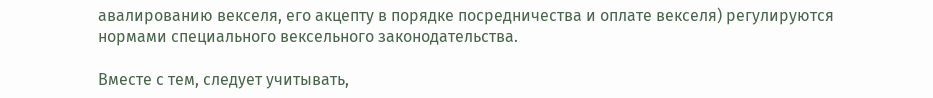авалированию векселя, его акцепту в порядке посредничества и оплате векселя) регулируются нормами специального вексельного законодательства.

Вместе с тем, следует учитывать,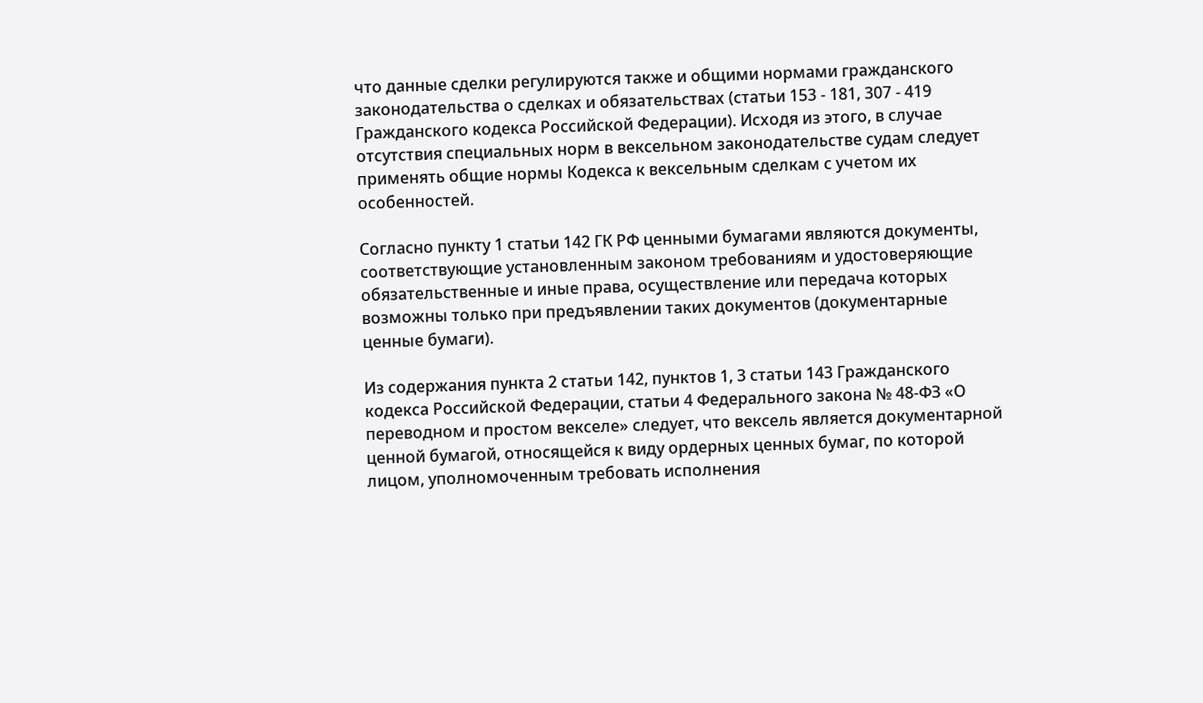что данные сделки регулируются также и общими нормами гражданского законодательства о сделках и обязательствах (статьи 153 - 181, 307 - 419 Гражданского кодекса Российской Федерации). Исходя из этого, в случае отсутствия специальных норм в вексельном законодательстве судам следует применять общие нормы Кодекса к вексельным сделкам с учетом их особенностей.

Согласно пункту 1 статьи 142 ГК РФ ценными бумагами являются документы, соответствующие установленным законом требованиям и удостоверяющие обязательственные и иные права, осуществление или передача которых возможны только при предъявлении таких документов (документарные ценные бумаги).

Из содержания пункта 2 статьи 142, пунктов 1, 3 статьи 143 Гражданского кодекса Российской Федерации, статьи 4 Федерального закона № 48-ФЗ «О переводном и простом векселе» следует, что вексель является документарной ценной бумагой, относящейся к виду ордерных ценных бумаг, по которой лицом, уполномоченным требовать исполнения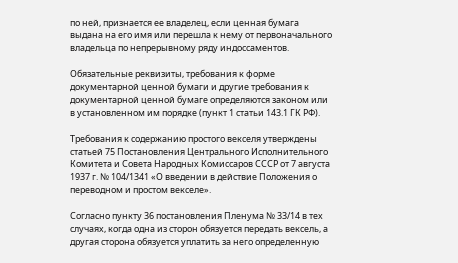по ней, признается ее владелец, если ценная бумага выдана на его имя или перешла к нему от первоначального владельца по непрерывному ряду индоссаментов.

Обязательные реквизиты, требования к форме документарной ценной бумаги и другие требования к документарной ценной бумаге определяются законом или в установленном им порядке (пункт 1 статьи 143.1 ГК РФ).

Требования к содержанию простого векселя утверждены статьей 75 Постановления Центрального Исполнительного Комитета и Совета Народных Комиссаров СССР от 7 августа 1937 г. № 104/1341 «О введении в действие Положения о переводном и простом векселе».

Согласно пункту 36 постановления Пленума № 33/14 в тех случаях, когда одна из сторон обязуется передать вексель, а другая сторона обязуется уплатить за него определенную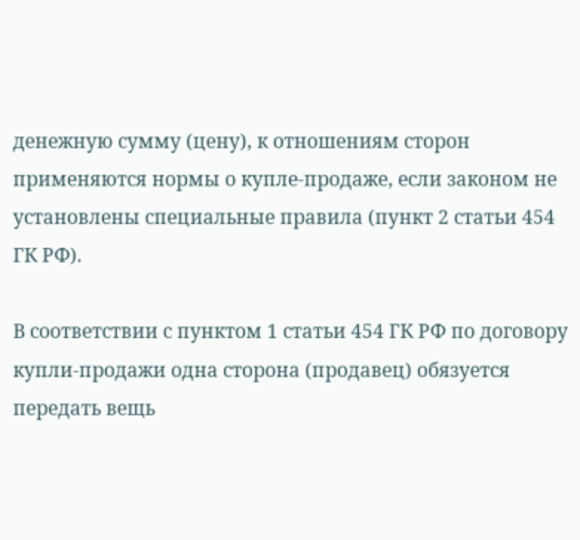денежную сумму (цену), к отношениям сторон применяются нормы о купле-продаже, если законом не установлены специальные правила (пункт 2 статьи 454 ГК РФ).

В соответствии с пунктом 1 статьи 454 ГК РФ по договору купли-продажи одна сторона (продавец) обязуется передать вещь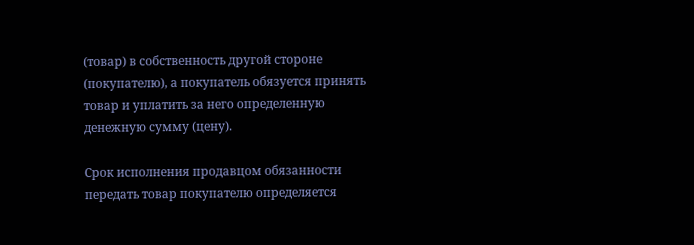(товар) в собственность другой стороне (покупателю), а покупатель обязуется принять товар и уплатить за него определенную денежную сумму (цену).

Срок исполнения продавцом обязанности передать товар покупателю определяется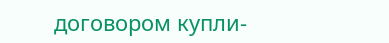договором купли-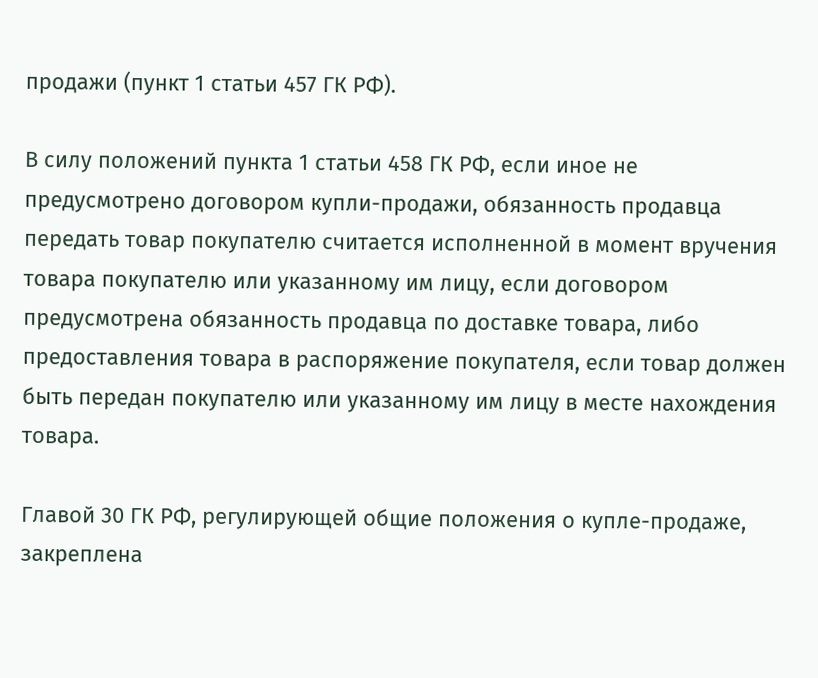продажи (пункт 1 статьи 457 ГК РФ).

В силу положений пункта 1 статьи 458 ГК РФ, если иное не предусмотрено договором купли-продажи, обязанность продавца передать товар покупателю считается исполненной в момент вручения товара покупателю или указанному им лицу, если договором предусмотрена обязанность продавца по доставке товара, либо предоставления товара в распоряжение покупателя, если товар должен быть передан покупателю или указанному им лицу в месте нахождения товара.

Главой 30 ГК РФ, регулирующей общие положения о купле-продаже, закреплена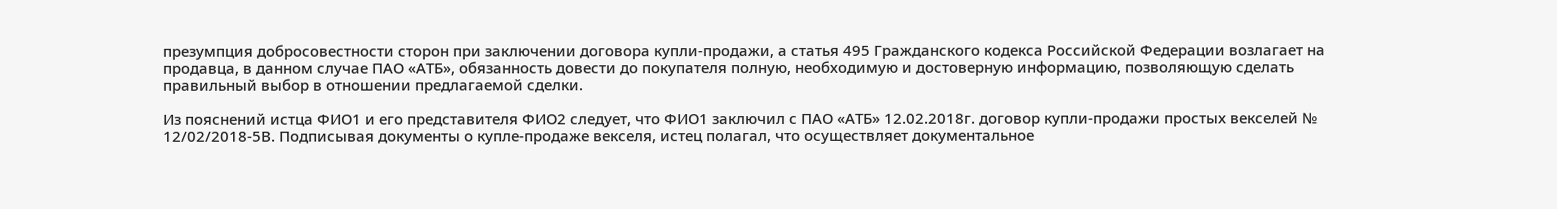презумпция добросовестности сторон при заключении договора купли-продажи, а статья 495 Гражданского кодекса Российской Федерации возлагает на продавца, в данном случае ПАО «АТБ», обязанность довести до покупателя полную, необходимую и достоверную информацию, позволяющую сделать правильный выбор в отношении предлагаемой сделки.

Из пояснений истца ФИО1 и его представителя ФИО2 следует, что ФИО1 заключил с ПАО «АТБ» 12.02.2018г. договор купли-продажи простых векселей № 12/02/2018-5В. Подписывая документы о купле-продаже векселя, истец полагал, что осуществляет документальное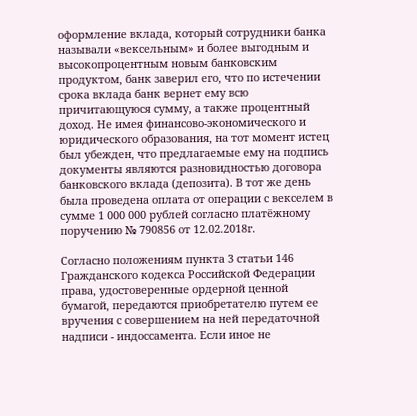оформление вклада, который сотрудники банка называли «вексельным» и более выгодным и высокопроцентным новым банковским продуктом, банк заверил его, что по истечении срока вклада банк вернет ему всю причитающуюся сумму, а также процентный доход. Не имея финансово-экономического и юридического образования, на тот момент истец был убежден, что предлагаемые ему на подпись документы являются разновидностью договора банковского вклада (депозита). В тот же день была проведена оплата от операции с векселем в сумме 1 000 000 рублей согласно платёжному поручению № 790856 от 12.02.2018г.

Согласно положениям пункта 3 статьи 146 Гражданского кодекса Российской Федерации права, удостоверенные ордерной ценной бумагой, передаются приобретателю путем ее вручения с совершением на ней передаточной надписи - индоссамента. Если иное не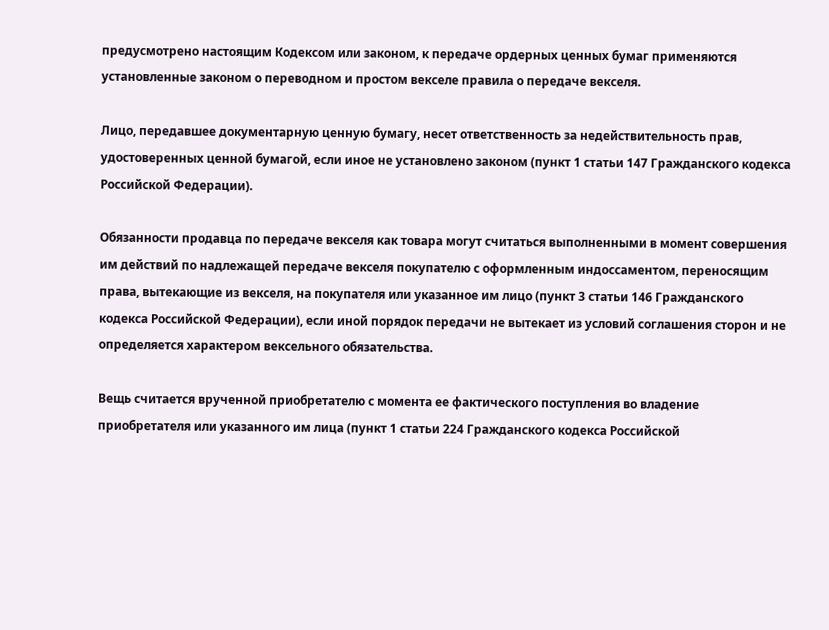предусмотрено настоящим Кодексом или законом, к передаче ордерных ценных бумаг применяются установленные законом о переводном и простом векселе правила о передаче векселя.

Лицо, передавшее документарную ценную бумагу, несет ответственность за недействительность прав, удостоверенных ценной бумагой, если иное не установлено законом (пункт 1 статьи 147 Гражданского кодекса Российской Федерации).

Обязанности продавца по передаче векселя как товара могут считаться выполненными в момент совершения им действий по надлежащей передаче векселя покупателю с оформленным индоссаментом, переносящим права, вытекающие из векселя, на покупателя или указанное им лицо (пункт 3 статьи 146 Гражданского кодекса Российской Федерации), если иной порядок передачи не вытекает из условий соглашения сторон и не определяется характером вексельного обязательства.

Вещь считается врученной приобретателю с момента ее фактического поступления во владение приобретателя или указанного им лица (пункт 1 статьи 224 Гражданского кодекса Российской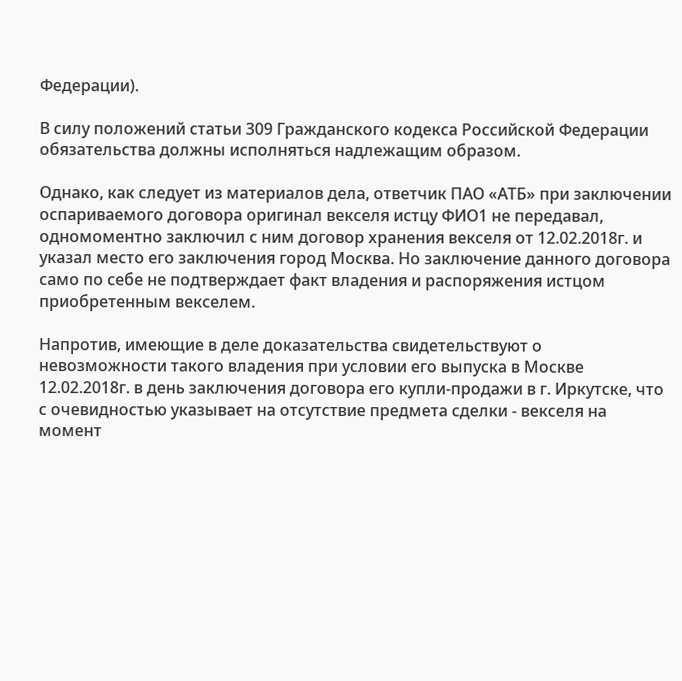Федерации).

В силу положений статьи 309 Гражданского кодекса Российской Федерации обязательства должны исполняться надлежащим образом.

Однако, как следует из материалов дела, ответчик ПАО «АТБ» при заключении оспариваемого договора оригинал векселя истцу ФИО1 не передавал, одномоментно заключил с ним договор хранения векселя от 12.02.2018г. и указал место его заключения город Москва. Но заключение данного договора само по себе не подтверждает факт владения и распоряжения истцом приобретенным векселем.

Напротив, имеющие в деле доказательства свидетельствуют о невозможности такого владения при условии его выпуска в Москве 12.02.2018г. в день заключения договора его купли-продажи в г. Иркутске, что с очевидностью указывает на отсутствие предмета сделки - векселя на момент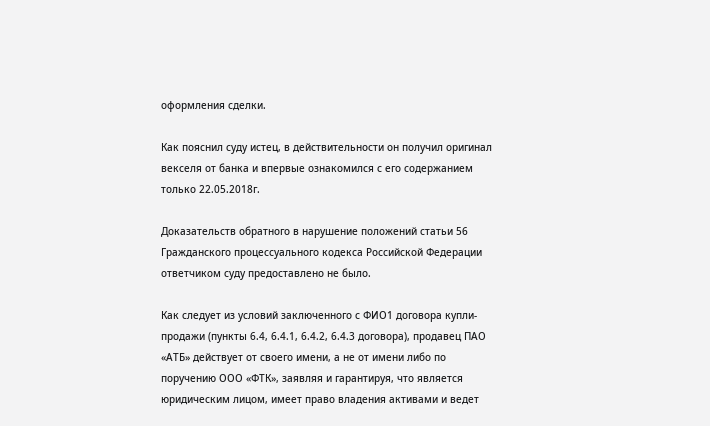оформления сделки.

Как пояснил суду истец, в действительности он получил оригинал векселя от банка и впервые ознакомился с его содержанием только 22.05.2018г.

Доказательств обратного в нарушение положений статьи 56 Гражданского процессуального кодекса Российской Федерации ответчиком суду предоставлено не было.

Как следует из условий заключенного с ФИО1 договора купли-продажи (пункты 6.4, 6.4.1, 6.4.2, 6.4.3 договора), продавец ПАО «АТБ» действует от своего имени, а не от имени либо по поручению ООО «ФТК», заявляя и гарантируя, что является юридическим лицом, имеет право владения активами и ведет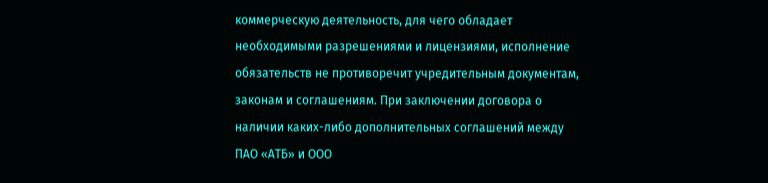коммерческую деятельность, для чего обладает необходимыми разрешениями и лицензиями, исполнение обязательств не противоречит учредительным документам, законам и соглашениям. При заключении договора о наличии каких-либо дополнительных соглашений между ПАО «АТБ» и ООО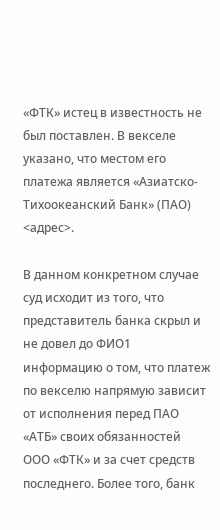«ФТК» истец в известность не был поставлен. В векселе указано, что местом его платежа является «Азиатско-Тихоокеанский Банк» (ПАО) <адрес>.

В данном конкретном случае суд исходит из того, что представитель банка скрыл и не довел до ФИО1 информацию о том, что платеж по векселю напрямую зависит от исполнения перед ПАО «АТБ» своих обязанностей ООО «ФТК» и за счет средств последнего. Более того, банк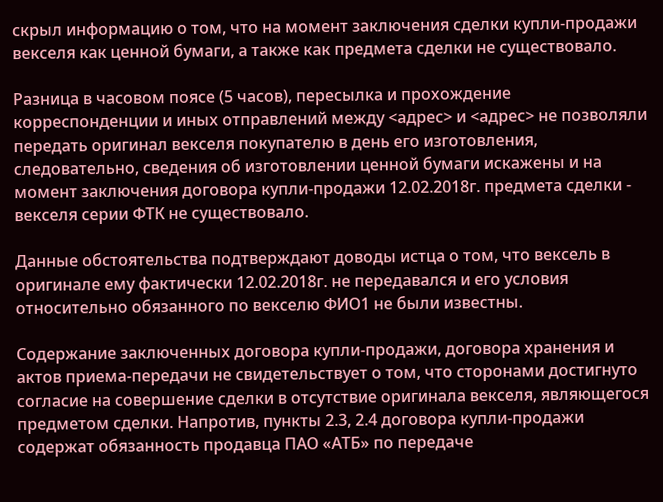скрыл информацию о том, что на момент заключения сделки купли-продажи векселя как ценной бумаги, а также как предмета сделки не существовало.

Разница в часовом поясе (5 часов), пересылка и прохождение корреспонденции и иных отправлений между <адрес> и <адрес> не позволяли передать оригинал векселя покупателю в день его изготовления, следовательно, сведения об изготовлении ценной бумаги искажены и на момент заключения договора купли-продажи 12.02.2018г. предмета сделки - векселя серии ФТК не существовало.

Данные обстоятельства подтверждают доводы истца о том, что вексель в оригинале ему фактически 12.02.2018г. не передавался и его условия относительно обязанного по векселю ФИО1 не были известны.

Содержание заключенных договора купли-продажи, договора хранения и актов приема-передачи не свидетельствует о том, что сторонами достигнуто согласие на совершение сделки в отсутствие оригинала векселя, являющегося предметом сделки. Напротив, пункты 2.3, 2.4 договора купли-продажи содержат обязанность продавца ПАО «АТБ» по передаче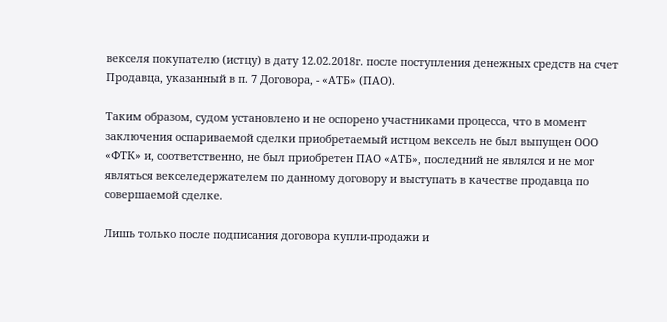векселя покупателю (истцу) в дату 12.02.2018г. после поступления денежных средств на счет Продавца, указанный в п. 7 Договора, - «АТБ» (ПАО).

Таким образом, судом установлено и не оспорено участниками процесса, что в момент заключения оспариваемой сделки приобретаемый истцом вексель не был выпущен ООО «ФТК» и, соответственно, не был приобретен ПАО «АТБ», последний не являлся и не мог являться векселедержателем по данному договору и выступать в качестве продавца по совершаемой сделке.

Лишь только после подписания договора купли-продажи и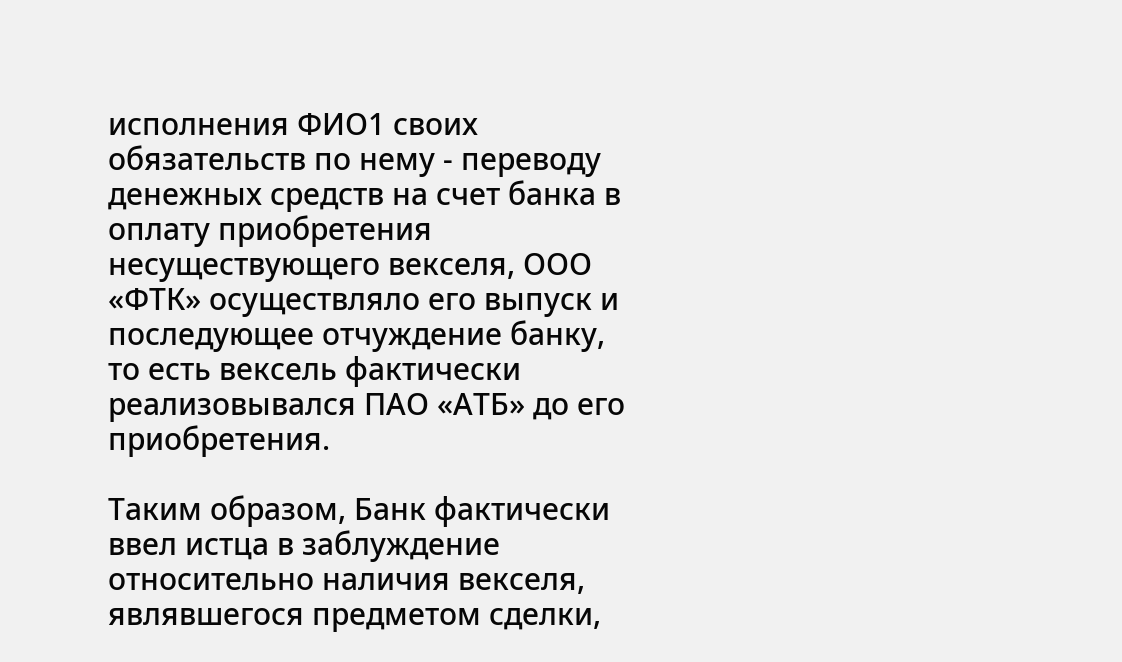исполнения ФИО1 своих обязательств по нему - переводу денежных средств на счет банка в оплату приобретения несуществующего векселя, ООО «ФТК» осуществляло его выпуск и последующее отчуждение банку, то есть вексель фактически реализовывался ПАО «АТБ» до его приобретения.

Таким образом, Банк фактически ввел истца в заблуждение относительно наличия векселя, являвшегося предметом сделки,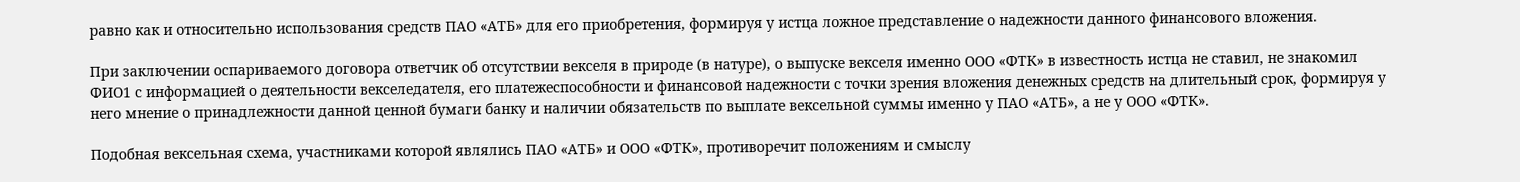равно как и относительно использования средств ПАО «АТБ» для его приобретения, формируя у истца ложное представление о надежности данного финансового вложения.

При заключении оспариваемого договора ответчик об отсутствии векселя в природе (в натуре), о выпуске векселя именно ООО «ФТК» в известность истца не ставил, не знакомил ФИО1 с информацией о деятельности векселедателя, его платежеспособности и финансовой надежности с точки зрения вложения денежных средств на длительный срок, формируя у него мнение о принадлежности данной ценной бумаги банку и наличии обязательств по выплате вексельной суммы именно у ПАО «АТБ», а не у ООО «ФТК».

Подобная вексельная схема, участниками которой являлись ПАО «АТБ» и ООО «ФТК», противоречит положениям и смыслу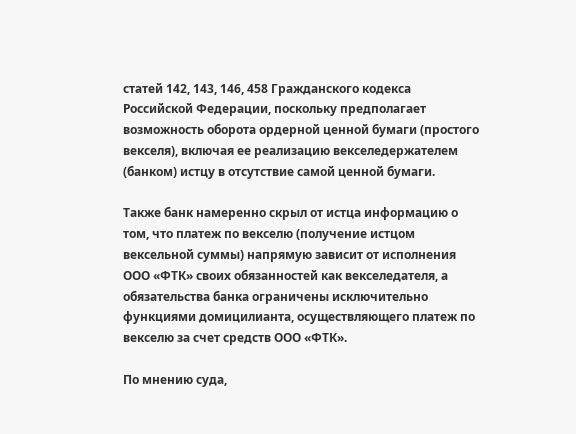статей 142, 143, 146, 458 Гражданского кодекса Российской Федерации, поскольку предполагает возможность оборота ордерной ценной бумаги (простого векселя), включая ее реализацию векселедержателем (банком) истцу в отсутствие самой ценной бумаги.

Также банк намеренно скрыл от истца информацию о том, что платеж по векселю (получение истцом вексельной суммы) напрямую зависит от исполнения ООО «ФТК» своих обязанностей как векселедателя, а обязательства банка ограничены исключительно функциями домицилианта, осуществляющего платеж по векселю за счет средств ООО «ФТК».

По мнению суда,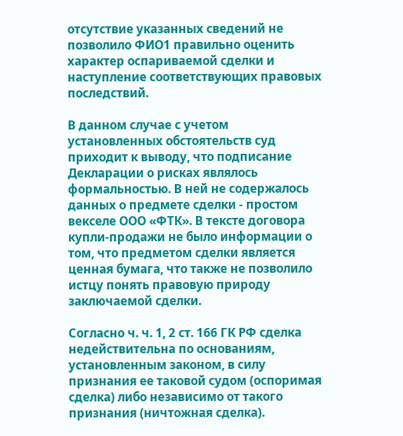отсутствие указанных сведений не позволило ФИО1 правильно оценить характер оспариваемой сделки и наступление соответствующих правовых последствий.

В данном случае с учетом установленных обстоятельств суд приходит к выводу, что подписание Декларации о рисках являлось формальностью. В ней не содержалось данных о предмете сделки - простом векселе ООО «ФТК». В тексте договора купли-продажи не было информации о том, что предметом сделки является ценная бумага, что также не позволило истцу понять правовую природу заключаемой сделки.

Согласно ч. ч. 1, 2 ст. 166 ГК РФ сделка недействительна по основаниям, установленным законом, в силу признания ее таковой судом (оспоримая сделка) либо независимо от такого признания (ничтожная сделка).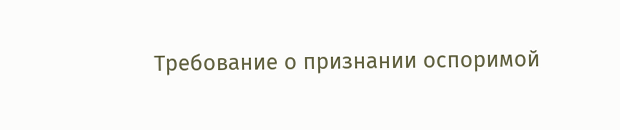Требование о признании оспоримой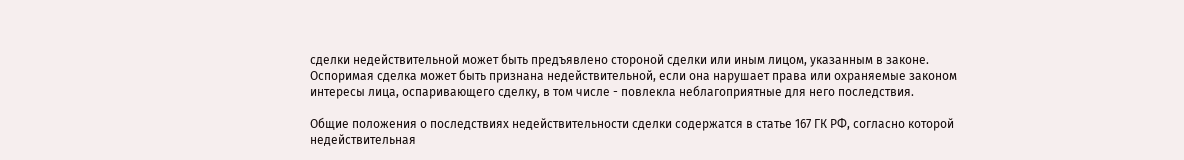сделки недействительной может быть предъявлено стороной сделки или иным лицом, указанным в законе. Оспоримая сделка может быть признана недействительной, если она нарушает права или охраняемые законом интересы лица, оспаривающего сделку, в том числе - повлекла неблагоприятные для него последствия.

Общие положения о последствиях недействительности сделки содержатся в статье 167 ГК РФ, согласно которой недействительная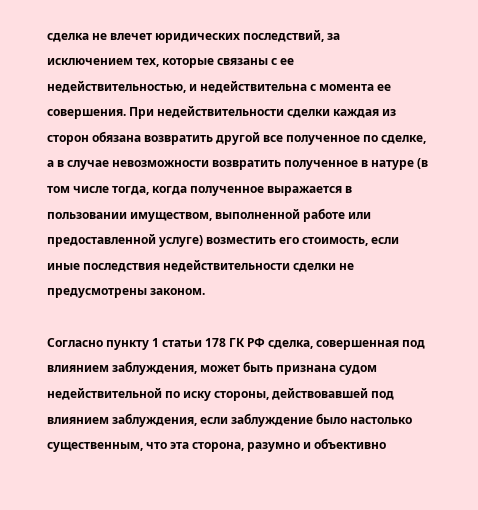сделка не влечет юридических последствий, за исключением тех, которые связаны с ее недействительностью, и недействительна с момента ее совершения. При недействительности сделки каждая из сторон обязана возвратить другой все полученное по сделке, а в случае невозможности возвратить полученное в натуре (в том числе тогда, когда полученное выражается в пользовании имуществом, выполненной работе или предоставленной услуге) возместить его стоимость, если иные последствия недействительности сделки не предусмотрены законом.

Согласно пункту 1 статьи 178 ГК РФ сделка, совершенная под влиянием заблуждения, может быть признана судом недействительной по иску стороны, действовавшей под влиянием заблуждения, если заблуждение было настолько существенным, что эта сторона, разумно и объективно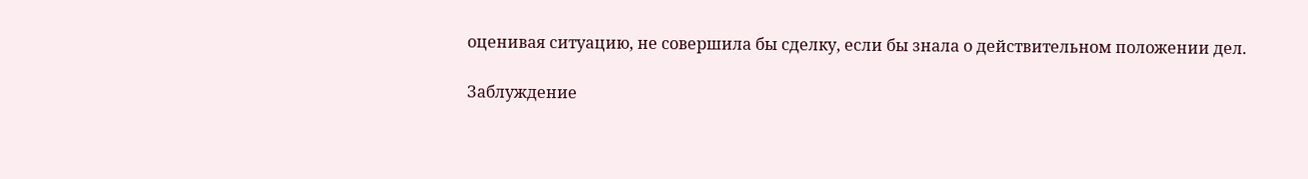оценивая ситуацию, не совершила бы сделку, если бы знала о действительном положении дел.

Заблуждение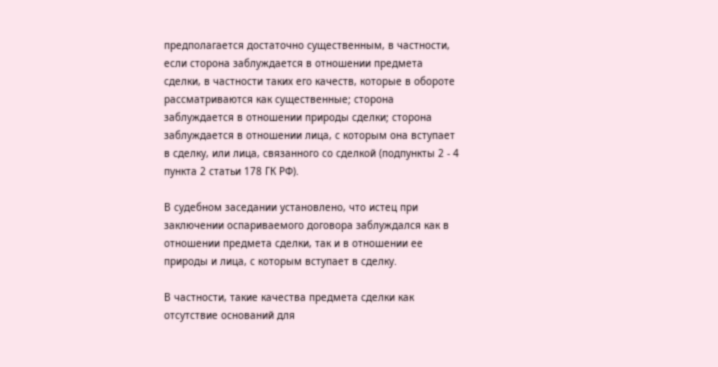предполагается достаточно существенным, в частности, если сторона заблуждается в отношении предмета сделки, в частности таких его качеств, которые в обороте рассматриваются как существенные; сторона заблуждается в отношении природы сделки; сторона заблуждается в отношении лица, с которым она вступает в сделку, или лица, связанного со сделкой (подпункты 2 - 4 пункта 2 статьи 178 ГК РФ).

В судебном заседании установлено, что истец при заключении оспариваемого договора заблуждался как в отношении предмета сделки, так и в отношении ее природы и лица, с которым вступает в сделку.

В частности, такие качества предмета сделки как отсутствие оснований для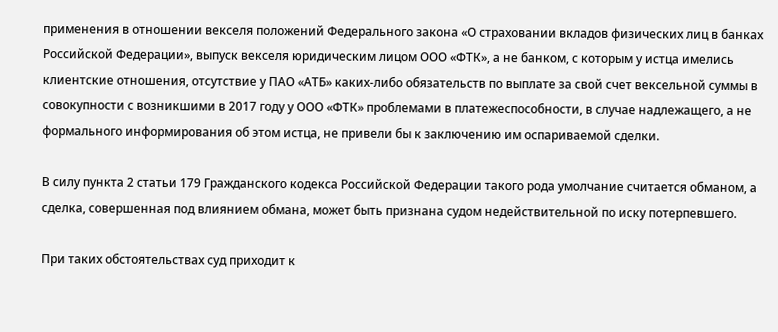применения в отношении векселя положений Федерального закона «О страховании вкладов физических лиц в банках Российской Федерации», выпуск векселя юридическим лицом ООО «ФТК», а не банком, с которым у истца имелись клиентские отношения, отсутствие у ПАО «АТБ» каких-либо обязательств по выплате за свой счет вексельной суммы в совокупности с возникшими в 2017 году у ООО «ФТК» проблемами в платежеспособности, в случае надлежащего, а не формального информирования об этом истца, не привели бы к заключению им оспариваемой сделки.

В силу пункта 2 статьи 179 Гражданского кодекса Российской Федерации такого рода умолчание считается обманом, а сделка, совершенная под влиянием обмана, может быть признана судом недействительной по иску потерпевшего.

При таких обстоятельствах суд приходит к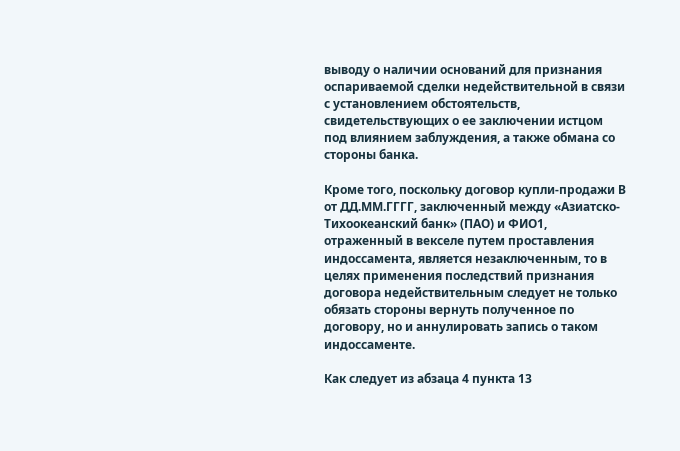выводу о наличии оснований для признания оспариваемой сделки недействительной в связи с установлением обстоятельств, свидетельствующих о ее заключении истцом под влиянием заблуждения, а также обмана со стороны банка.

Кроме того, поскольку договор купли-продажи В от ДД.ММ.ГГГГ, заключенный между «Азиатско-Тихоокеанский банк» (ПАО) и ФИО1, отраженный в векселе путем проставления индоссамента, является незаключенным, то в целях применения последствий признания договора недействительным следует не только обязать стороны вернуть полученное по договору, но и аннулировать запись о таком индоссаменте.

Как следует из абзаца 4 пункта 13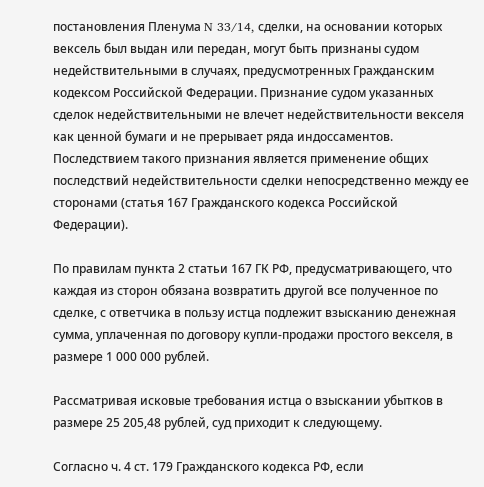постановления Пленума N 33/14, сделки, на основании которых вексель был выдан или передан, могут быть признаны судом недействительными в случаях, предусмотренных Гражданским кодексом Российской Федерации. Признание судом указанных сделок недействительными не влечет недействительности векселя как ценной бумаги и не прерывает ряда индоссаментов. Последствием такого признания является применение общих последствий недействительности сделки непосредственно между ее сторонами (статья 167 Гражданского кодекса Российской Федерации).

По правилам пункта 2 статьи 167 ГК РФ, предусматривающего, что каждая из сторон обязана возвратить другой все полученное по сделке, с ответчика в пользу истца подлежит взысканию денежная сумма, уплаченная по договору купли-продажи простого векселя, в размере 1 000 000 рублей.

Рассматривая исковые требования истца о взыскании убытков в размере 25 205,48 рублей, суд приходит к следующему.

Согласно ч. 4 ст. 179 Гражданского кодекса РФ, если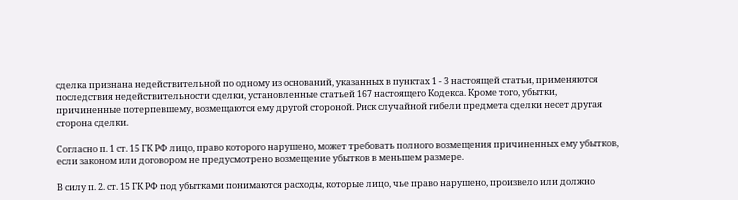сделка признана недействительной по одному из оснований, указанных в пунктах 1 - 3 настоящей статьи, применяются последствия недействительности сделки, установленные статьей 167 настоящего Кодекса. Кроме того, убытки, причиненные потерпевшему, возмещаются ему другой стороной. Риск случайной гибели предмета сделки несет другая сторона сделки.

Согласно п. 1 ст. 15 ГК РФ лицо, право которого нарушено, может требовать полного возмещения причиненных ему убытков, если законом или договором не предусмотрено возмещение убытков в меньшем размере.

В силу п. 2. ст. 15 ГК РФ под убытками понимаются расходы, которые лицо, чье право нарушено, произвело или должно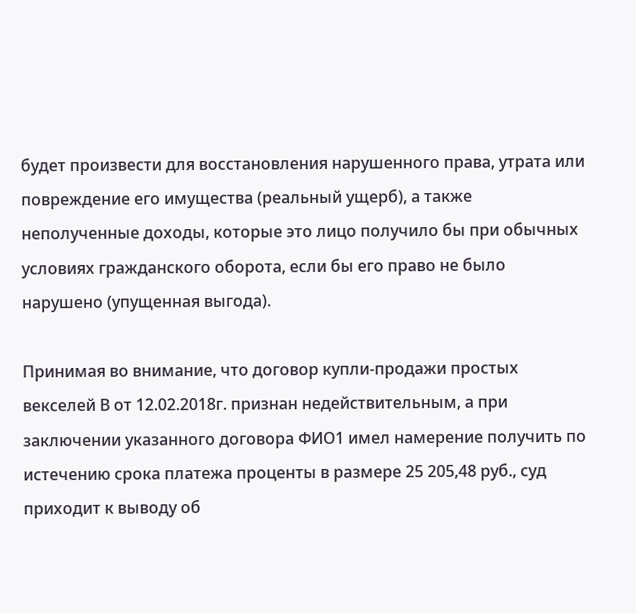будет произвести для восстановления нарушенного права, утрата или повреждение его имущества (реальный ущерб), а также неполученные доходы, которые это лицо получило бы при обычных условиях гражданского оборота, если бы его право не было нарушено (упущенная выгода).

Принимая во внимание, что договор купли-продажи простых векселей В от 12.02.2018г. признан недействительным, а при заключении указанного договора ФИО1 имел намерение получить по истечению срока платежа проценты в размере 25 205,48 руб., суд приходит к выводу об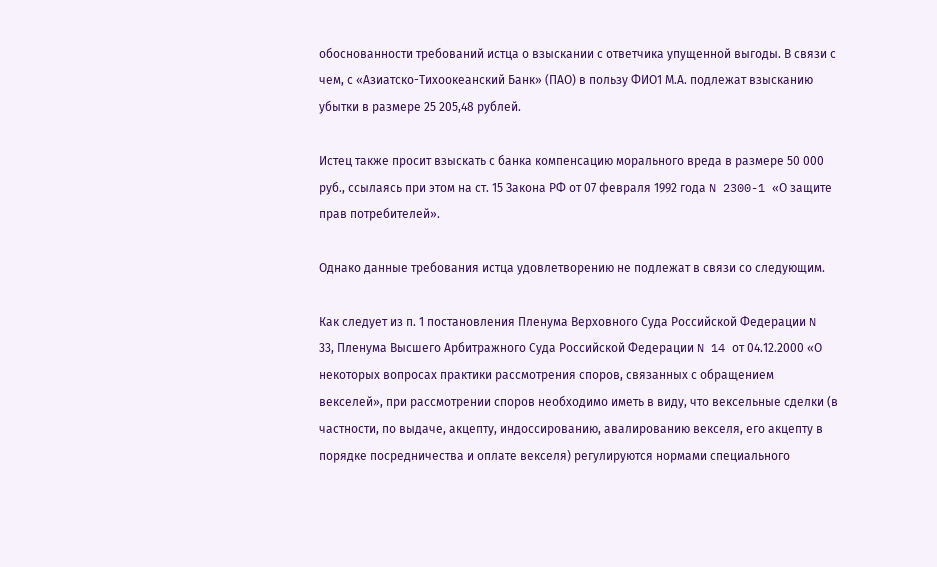обоснованности требований истца о взыскании с ответчика упущенной выгоды. В связи с чем, с «Азиатско-Тихоокеанский Банк» (ПАО) в пользу ФИО1 М.А. подлежат взысканию убытки в размере 25 205,48 рублей.

Истец также просит взыскать с банка компенсацию морального вреда в размере 50 000 руб., ссылаясь при этом на ст. 15 Закона РФ от 07 февраля 1992 года N 2300-1 «О защите прав потребителей».

Однако данные требования истца удовлетворению не подлежат в связи со следующим.

Как следует из п. 1 постановления Пленума Верховного Суда Российской Федерации N 33, Пленума Высшего Арбитражного Суда Российской Федерации N 14 от 04.12.2000 «О некоторых вопросах практики рассмотрения споров, связанных с обращением векселей», при рассмотрении споров необходимо иметь в виду, что вексельные сделки (в частности, по выдаче, акцепту, индоссированию, авалированию векселя, его акцепту в порядке посредничества и оплате векселя) регулируются нормами специального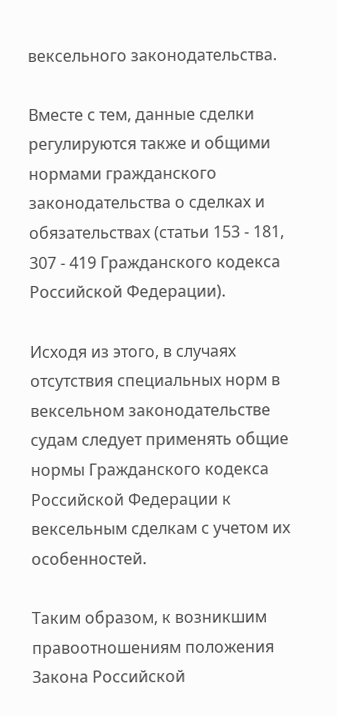вексельного законодательства.

Вместе с тем, данные сделки регулируются также и общими нормами гражданского законодательства о сделках и обязательствах (статьи 153 - 181, 307 - 419 Гражданского кодекса Российской Федерации).

Исходя из этого, в случаях отсутствия специальных норм в вексельном законодательстве судам следует применять общие нормы Гражданского кодекса Российской Федерации к вексельным сделкам с учетом их особенностей.

Таким образом, к возникшим правоотношениям положения Закона Российской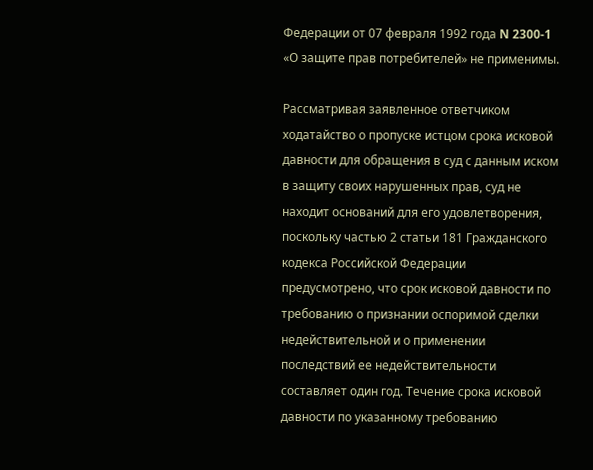Федерации от 07 февраля 1992 года N 2300-1 «О защите прав потребителей» не применимы.

Рассматривая заявленное ответчиком ходатайство о пропуске истцом срока исковой давности для обращения в суд с данным иском в защиту своих нарушенных прав, суд не находит оснований для его удовлетворения, поскольку частью 2 статьи 181 Гражданского кодекса Российской Федерации предусмотрено, что срок исковой давности по требованию о признании оспоримой сделки недействительной и о применении последствий ее недействительности составляет один год. Течение срока исковой давности по указанному требованию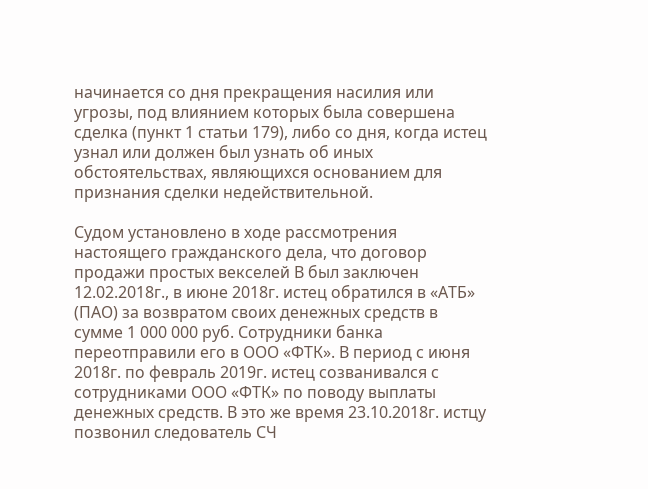начинается со дня прекращения насилия или угрозы, под влиянием которых была совершена сделка (пункт 1 статьи 179), либо со дня, когда истец узнал или должен был узнать об иных обстоятельствах, являющихся основанием для признания сделки недействительной.

Судом установлено в ходе рассмотрения настоящего гражданского дела, что договор продажи простых векселей В был заключен 12.02.2018г., в июне 2018г. истец обратился в «АТБ» (ПАО) за возвратом своих денежных средств в сумме 1 000 000 руб. Сотрудники банка переотправили его в ООО «ФТК». В период с июня 2018г. по февраль 2019г. истец созванивался с сотрудниками ООО «ФТК» по поводу выплаты денежных средств. В это же время 23.10.2018г. истцу позвонил следователь СЧ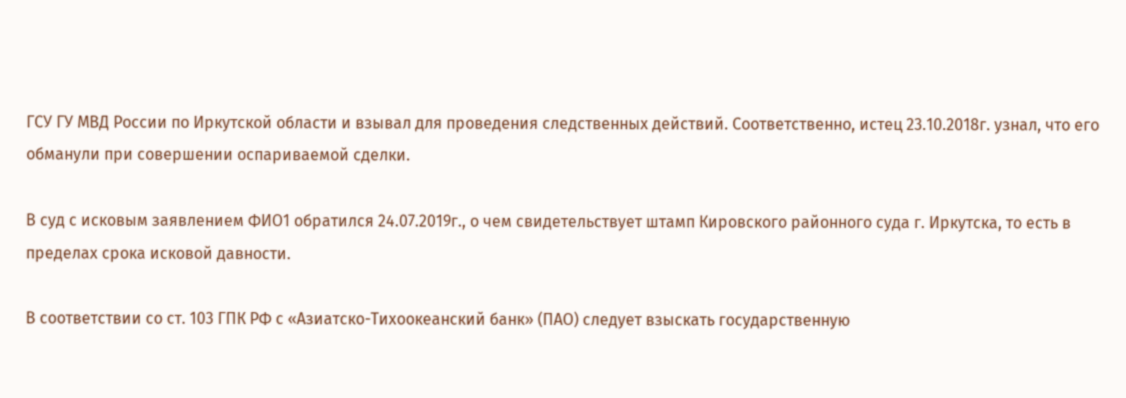ГСУ ГУ МВД России по Иркутской области и взывал для проведения следственных действий. Соответственно, истец 23.10.2018г. узнал, что его обманули при совершении оспариваемой сделки.

В суд с исковым заявлением ФИО1 обратился 24.07.2019г., о чем свидетельствует штамп Кировского районного суда г. Иркутска, то есть в пределах срока исковой давности.

В соответствии со ст. 103 ГПК РФ с «Азиатско-Тихоокеанский банк» (ПАО) следует взыскать государственную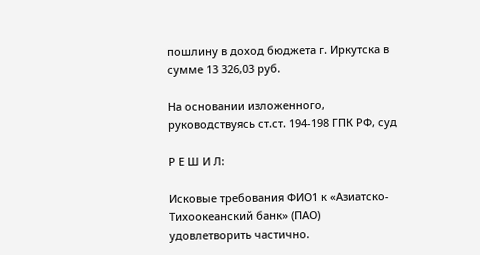пошлину в доход бюджета г. Иркутска в сумме 13 326,03 руб.

На основании изложенного, руководствуясь ст.ст. 194-198 ГПК РФ, суд

Р Е Ш И Л:

Исковые требования ФИО1 к «Азиатско-Тихоокеанский банк» (ПАО) удовлетворить частично.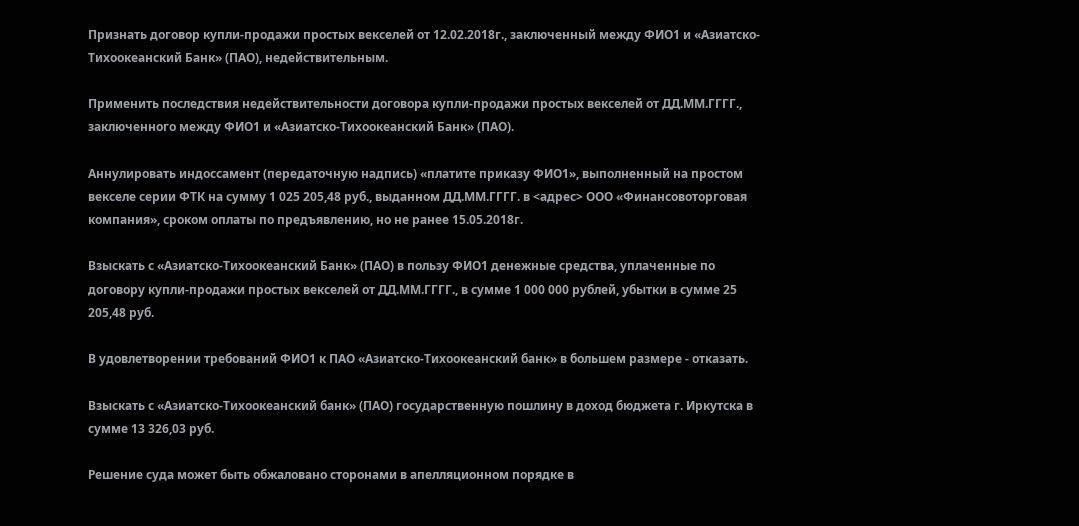Признать договор купли-продажи простых векселей от 12.02.2018г., заключенный между ФИО1 и «Азиатско-Тихоокеанский Банк» (ПАО), недействительным.

Применить последствия недействительности договора купли-продажи простых векселей от ДД.ММ.ГГГГ., заключенного между ФИО1 и «Азиатско-Тихоокеанский Банк» (ПАО).

Аннулировать индоссамент (передаточную надпись) «платите приказу ФИО1», выполненный на простом векселе серии ФТК на сумму 1 025 205,48 руб., выданном ДД.ММ.ГГГГ. в <адрес> ООО «Финансовоторговая компания», сроком оплаты по предъявлению, но не ранее 15.05.2018г.

Взыскать с «Азиатско-Тихоокеанский Банк» (ПАО) в пользу ФИО1 денежные средства, уплаченные по договору купли-продажи простых векселей от ДД.ММ.ГГГГ., в сумме 1 000 000 рублей, убытки в сумме 25 205,48 руб.

В удовлетворении требований ФИО1 к ПАО «Азиатско-Тихоокеанский банк» в большем размере - отказать.

Взыскать с «Азиатско-Тихоокеанский банк» (ПАО) государственную пошлину в доход бюджета г. Иркутска в сумме 13 326,03 руб.

Решение суда может быть обжаловано сторонами в апелляционном порядке в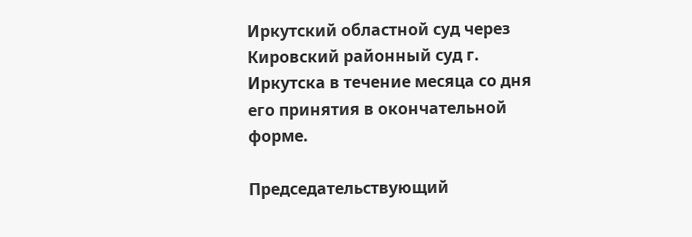Иркутский областной суд через Кировский районный суд г. Иркутска в течение месяца со дня его принятия в окончательной форме.

Председательствующий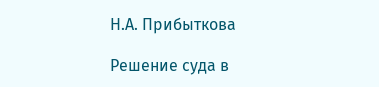Н.А. Прибыткова

Решение суда в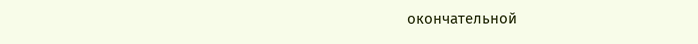окончательной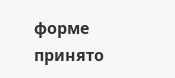форме принято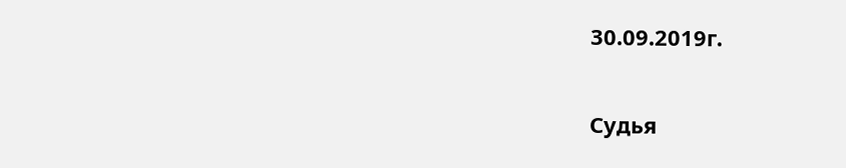30.09.2019г.

Судья